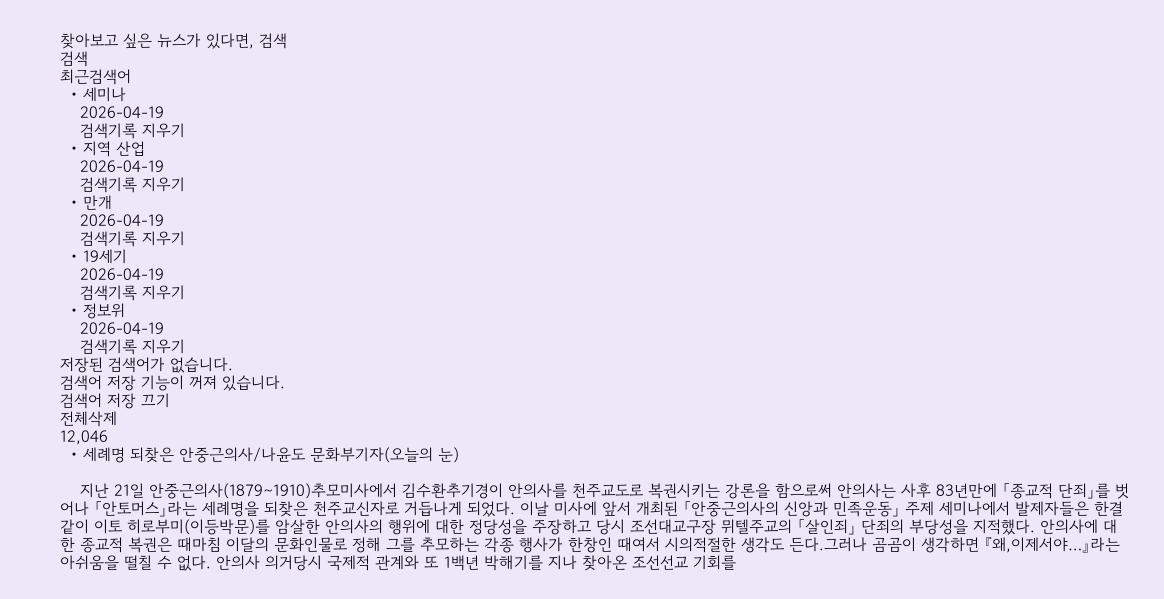찾아보고 싶은 뉴스가 있다면, 검색
검색
최근검색어
  • 세미나
    2026-04-19
    검색기록 지우기
  • 지역 산업
    2026-04-19
    검색기록 지우기
  • 만개
    2026-04-19
    검색기록 지우기
  • 19세기
    2026-04-19
    검색기록 지우기
  • 정보위
    2026-04-19
    검색기록 지우기
저장된 검색어가 없습니다.
검색어 저장 기능이 꺼져 있습니다.
검색어 저장 끄기
전체삭제
12,046
  • 세례명 되찾은 안중근의사/나윤도 문화부기자(오늘의 눈)

    지난 21일 안중근의사(1879∼1910)추모미사에서 김수환추기경이 안의사를 천주교도로 복권시키는 강론을 함으로써 안의사는 사후 83년만에 「종교적 단죄」를 벗어나 「안토머스」라는 세례명을 되찾은 천주교신자로 거듭나게 되었다. 이날 미사에 앞서 개최된 「안중근의사의 신앙과 민족운동」 주제 세미나에서 발제자들은 한결같이 이토 히로부미(이등박문)를 암살한 안의사의 행위에 대한 정당성을 주장하고 당시 조선대교구장 뮈텔주교의 「살인죄」 단죄의 부당성을 지적했다. 안의사에 대한 종교적 복권은 때마침 이달의 문화인물로 정해 그를 추모하는 각종 행사가 한창인 때여서 시의적절한 생각도 든다.그러나 곰곰이 생각하면 『왜,이제서야…』라는 아쉬움을 떨칠 수 없다. 안의사 의거당시 국제적 관계와 또 1백년 박해기를 지나 찾아온 조선선교 기회를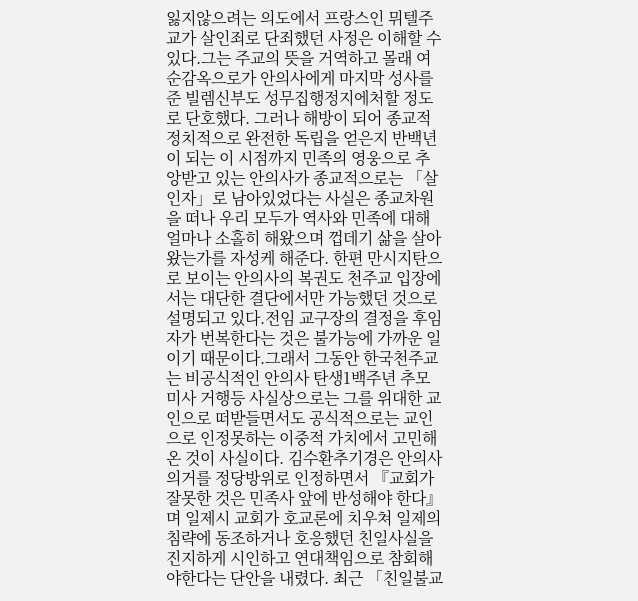잃지않으려는 의도에서 프랑스인 뮈텔주교가 살인죄로 단죄했던 사정은 이해할 수 있다.그는 주교의 뜻을 거역하고 몰래 여순감옥으로가 안의사에게 마지막 성사를 준 빌렘신부도 성무집행정지에처할 정도로 단호했다. 그러나 해방이 되어 종교적 정치적으로 완전한 독립을 얻은지 반백년이 되는 이 시점까지 민족의 영웅으로 추앙받고 있는 안의사가 종교적으로는 「살인자」로 남아있었다는 사실은 종교차원을 떠나 우리 모두가 역사와 민족에 대해 얼마나 소홀히 해왔으며 껍데기 삶을 살아왔는가를 자성케 해준다. 한편 만시지탄으로 보이는 안의사의 복권도 천주교 입장에서는 대단한 결단에서만 가능했던 것으로 설명되고 있다.전임 교구장의 결정을 후임자가 번복한다는 것은 불가능에 가까운 일이기 때문이다.그래서 그동안 한국천주교는 비공식적인 안의사 탄생1백주년 추모미사 거행등 사실상으로는 그를 위대한 교인으로 떠받들면서도 공식적으로는 교인으로 인정못하는 이중적 가치에서 고민해온 것이 사실이다. 김수환추기경은 안의사 의거를 정당방위로 인정하면서 『교회가 잘못한 것은 민족사 앞에 반성해야 한다』며 일제시 교회가 호교론에 치우쳐 일제의 침략에 동조하거나 호응했던 친일사실을 진지하게 시인하고 연대책임으로 참회해야한다는 단안을 내렸다. 최근 「친일불교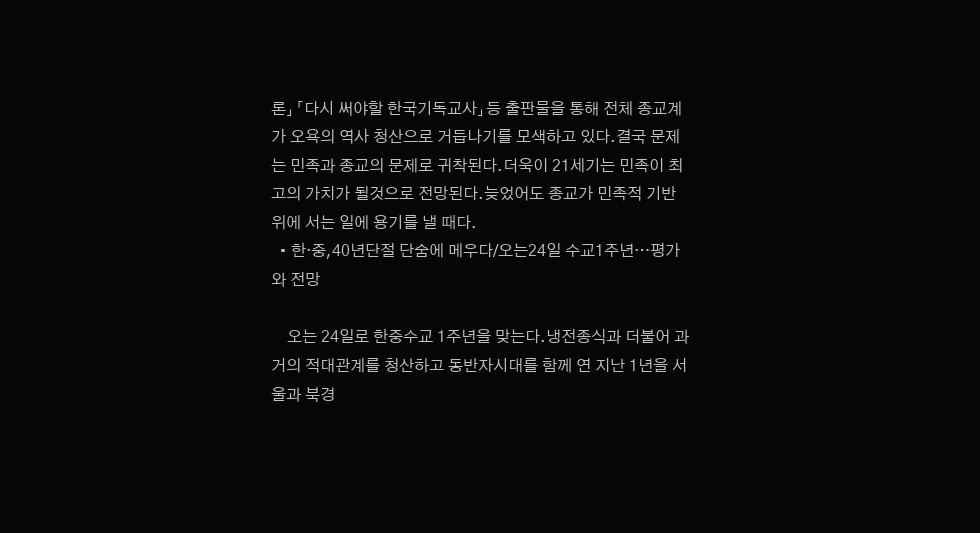론」「다시 써야할 한국기독교사」등 출판물을 통해 전체 종교계가 오욕의 역사 청산으로 거듭나기를 모색하고 있다.결국 문제는 민족과 종교의 문제로 귀착된다.더욱이 21세기는 민족이 최고의 가치가 될것으로 전망된다.늦었어도 종교가 민족적 기반위에 서는 일에 용기를 낼 때다.
  • 한·중,40년단절 단숨에 메우다/오는24일 수교1주년…평가와 전망

    오는 24일로 한중수교 1주년을 맞는다.냉전종식과 더불어 과거의 적대관계를 청산하고 동반자시대를 함께 연 지난 1년을 서울과 북경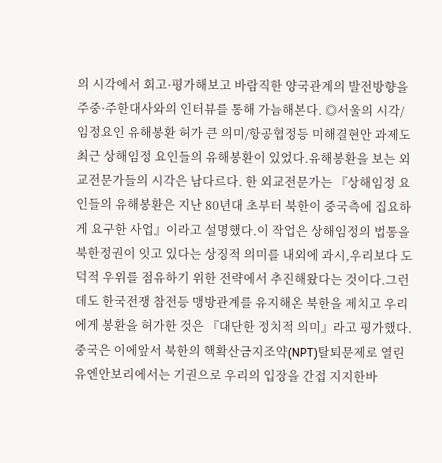의 시각에서 회고·평가해보고 바람직한 양국관계의 발전방향을 주중·주한대사와의 인터뷰를 통해 가늠해본다. ◎서울의 시각/임정요인 유해봉환 허가 큰 의미/항공협정등 미해결현안 과제도 최근 상해임정 요인들의 유해봉환이 있었다.유해봉환을 보는 외교전문가들의 시각은 남다르다. 한 외교전문가는 『상해임정 요인들의 유해봉환은 지난 80년대 초부터 북한이 중국측에 집요하게 요구한 사업』이라고 설명했다.이 작업은 상해임정의 법통을 북한정권이 잇고 있다는 상징적 의미를 내외에 과시,우리보다 도덕적 우위를 점유하기 위한 전략에서 추진해왔다는 것이다.그런데도 한국전쟁 참전등 맹방관계를 유지해온 북한을 제치고 우리에게 봉환을 허가한 것은 『대단한 정치적 의미』라고 평가했다. 중국은 이에앞서 북한의 핵확산금지조약(NPT)탈퇴문제로 열린 유엔안보리에서는 기권으로 우리의 입장을 간접 지지한바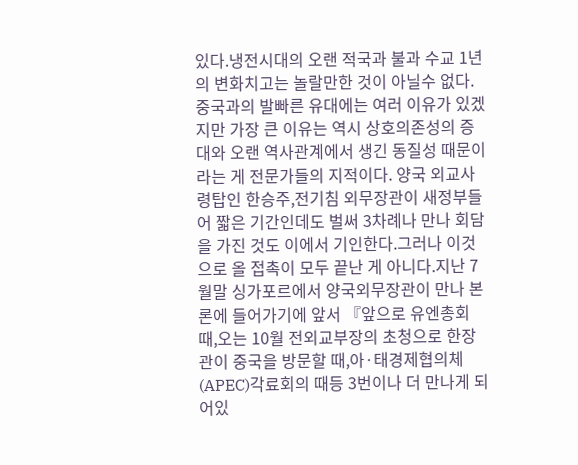있다.냉전시대의 오랜 적국과 불과 수교 1년의 변화치고는 놀랄만한 것이 아닐수 없다. 중국과의 발빠른 유대에는 여러 이유가 있겠지만 가장 큰 이유는 역시 상호의존성의 증대와 오랜 역사관계에서 생긴 동질성 때문이라는 게 전문가들의 지적이다. 양국 외교사령탑인 한승주,전기침 외무장관이 새정부들어 짧은 기간인데도 벌써 3차례나 만나 회담을 가진 것도 이에서 기인한다.그러나 이것으로 올 접촉이 모두 끝난 게 아니다.지난 7월말 싱가포르에서 양국외무장관이 만나 본론에 들어가기에 앞서 『앞으로 유엔총회 때,오는 10월 전외교부장의 초청으로 한장관이 중국을 방문할 때,아·태경제협의체(APEC)각료회의 때등 3번이나 더 만나게 되어있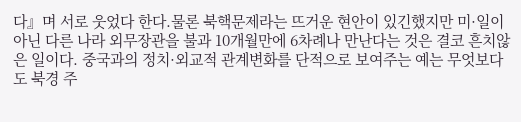다』며 서로 웃었다 한다.물론 북핵문제라는 뜨거운 현안이 있긴했지만 미·일이 아닌 다른 나라 외무장관을 불과 10개월만에 6차례나 만난다는 것은 결코 흔치않은 일이다. 중국과의 정치·외교적 관계변화를 단적으로 보여주는 예는 무엇보다도 북경 주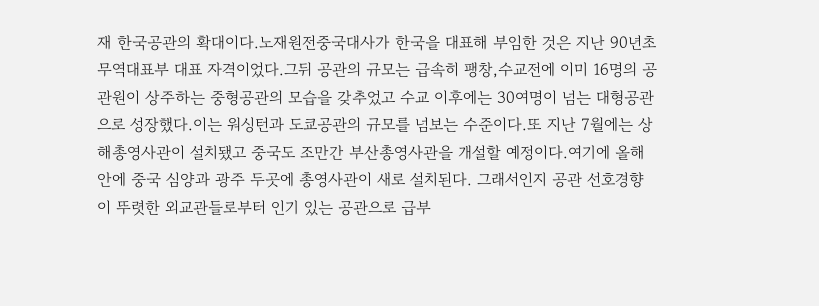재 한국공관의 확대이다.노재원전중국대사가 한국을 대표해 부임한 것은 지난 90년초 무역대표부 대표 자격이었다.그뒤 공관의 규모는 급속히 팽창,수교전에 이미 16명의 공관원이 상주하는 중형공관의 모습을 갖추었고 수교 이후에는 30여명이 넘는 대형공관으로 성장했다.이는 워싱턴과 도쿄공관의 규모를 넘보는 수준이다.또 지난 7월에는 상해총영사관이 설치됐고 중국도 조만간 부산총영사관을 개설할 예정이다.여기에 올해안에 중국 심양과 광주 두곳에 총영사관이 새로 설치된다. 그래서인지 공관 선호경향이 뚜렷한 외교관들로부터 인기 있는 공관으로 급부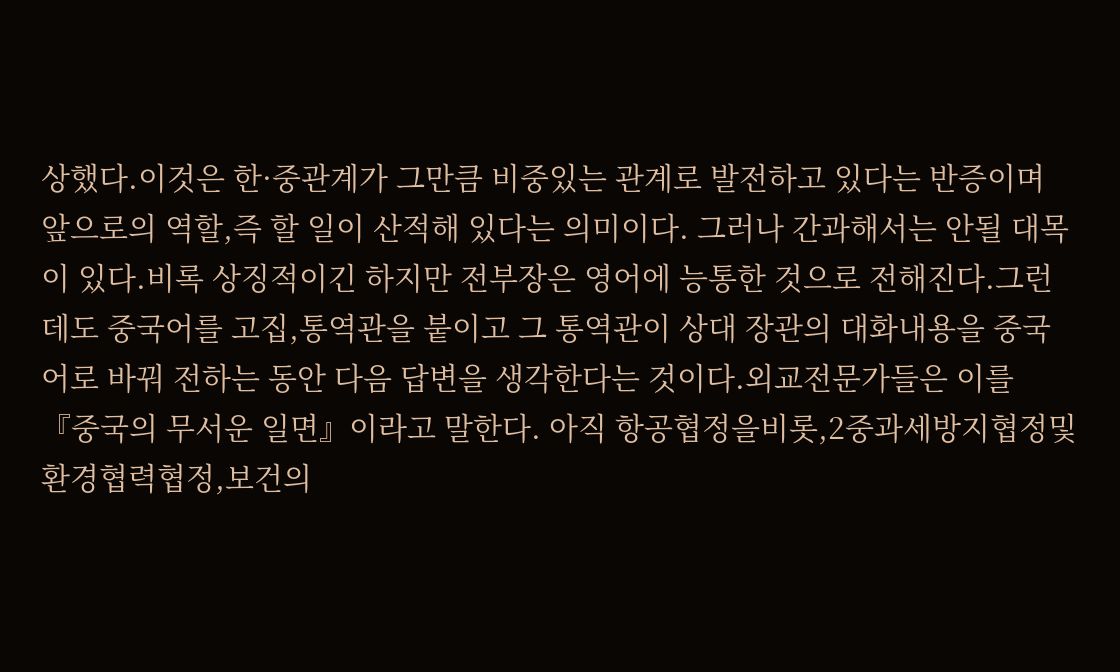상했다.이것은 한·중관계가 그만큼 비중있는 관계로 발전하고 있다는 반증이며 앞으로의 역할,즉 할 일이 산적해 있다는 의미이다. 그러나 간과해서는 안될 대목이 있다.비록 상징적이긴 하지만 전부장은 영어에 능통한 것으로 전해진다.그런데도 중국어를 고집,통역관을 붙이고 그 통역관이 상대 장관의 대화내용을 중국어로 바꿔 전하는 동안 다음 답변을 생각한다는 것이다.외교전문가들은 이를 『중국의 무서운 일면』이라고 말한다. 아직 항공협정을비롯,2중과세방지협정및 환경협력협정,보건의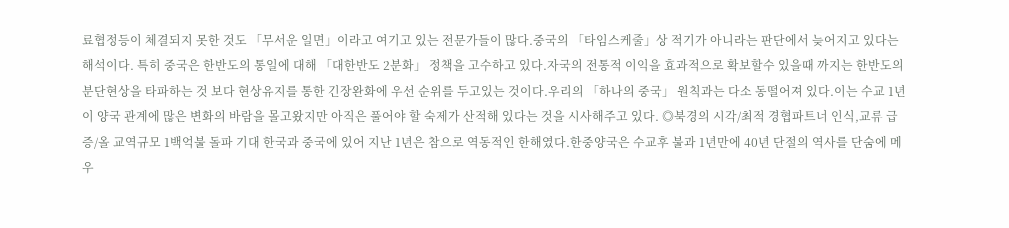료협정등이 체결되지 못한 것도 「무서운 일면」이라고 여기고 있는 전문가들이 많다.중국의 「타임스케줄」상 적기가 아니라는 판단에서 늦어지고 있다는 해석이다. 특히 중국은 한반도의 통일에 대해 「대한반도 2분화」 정책을 고수하고 있다.자국의 전통적 이익을 효과적으로 확보할수 있을때 까지는 한반도의 분단현상을 타파하는 것 보다 현상유지를 통한 긴장완화에 우선 순위를 두고있는 것이다.우리의 「하나의 중국」 원칙과는 다소 동떨어져 있다.이는 수교 1년이 양국 관계에 많은 변화의 바람을 몰고왔지만 아직은 풀어야 할 숙제가 산적해 있다는 것을 시사해주고 있다. ◎북경의 시각/최적 경협파트너 인식,교류 급증/올 교역규모 1백억불 돌파 기대 한국과 중국에 있어 지난 1년은 참으로 역동적인 한해였다.한중양국은 수교후 불과 1년만에 40년 단절의 역사를 단숨에 메우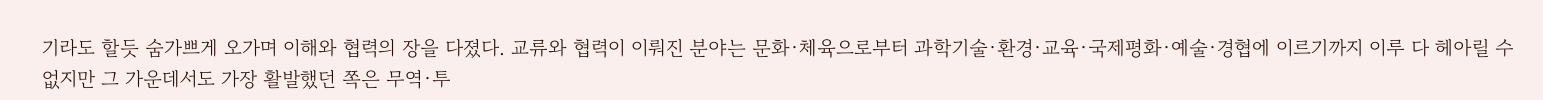기라도 할듯 숨가쁘게 오가며 이해와 협력의 장을 다졌다. 교류와 협력이 이뤄진 분야는 문화·체육으로부터 과학기술·환경·교육·국제평화·예술·경협에 이르기까지 이루 다 헤아릴 수 없지만 그 가운데서도 가장 활발했던 쪽은 무역·투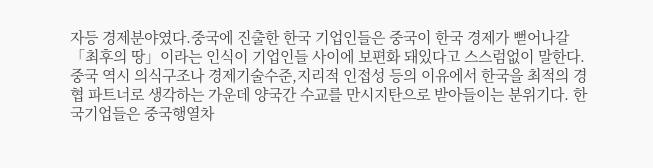자등 경제분야였다.중국에 진출한 한국 기업인들은 중국이 한국 경제가 뻗어나갈 「최후의 땅」이라는 인식이 기업인들 사이에 보편화 돼있다고 스스럼없이 말한다. 중국 역시 의식구조나 경제기술수준,지리적 인접성 등의 이유에서 한국을 최적의 경협 파트너로 생각하는 가운데 양국간 수교를 만시지탄으로 받아들이는 분위기다. 한국기업들은 중국행열차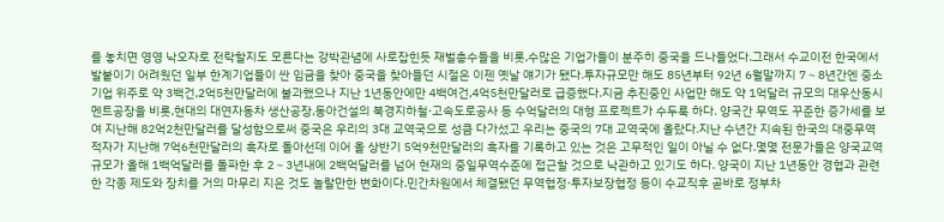를 놓치면 영영 낙오자로 전락할지도 모른다는 강박관념에 사로잡힌듯 재벌총수들을 비롯,수많은 기업가들이 분주히 중국을 드나들었다.그래서 수교이전 한국에서 발붙이기 어려웠던 일부 한계기업들이 싼 임금을 찾아 중국을 찾아들던 시절은 이젠 옛날 얘기가 됐다.투자규모만 해도 85년부터 92년 6월말까지 7∼8년간엔 중소기업 위주로 약 3백건,2억5천만달러에 불과했으나 지난 1년동안에만 4백여건,4억5천만달러로 급증했다.지금 추진중인 사업만 해도 약 1억달러 규모의 대우산동시멘트공장을 비롯,현대의 대연자동차 생산공장,동아건설의 북경지하철·고속도로공사 등 수억달러의 대형 프로젝트가 수두룩 하다. 양국간 무역도 꾸준한 증가세를 보여 지난해 82억2천만달러를 달성함으로써 중국은 우리의 3대 교역국으로 성큼 다가섰고 우리는 중국의 7대 교역국에 올랐다.지난 수년간 지속된 한국의 대중무역적자가 지난해 7억6천만달러의 흑자로 돌아선데 이어 올 상반기 5억9천만달러의 흑자를 기록하고 있는 것은 고무적인 일이 아닐 수 없다.몇몇 전문가들은 양국교역 규모가 올해 1백억달러를 돌파한 후 2∼3년내에 2백억달러를 넘어 현재의 중일무역수준에 접근할 것으로 낙관하고 있기도 하다. 양국이 지난 1년동안 경협과 관련한 각종 제도와 장치를 거의 마무리 지은 것도 놀랄만한 변화이다.민간차원에서 체결됐던 무역협정·투자보장협정 등이 수교직후 곧바로 정부차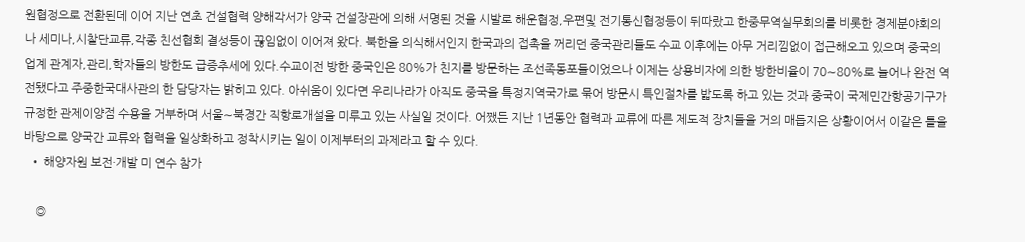원협정으로 전환된데 이어 지난 연초 건설협력 양해각서가 양국 건설장관에 의해 서명된 것을 시발로 해운협정,우편및 전기통신협정등이 뒤따랐고 한중무역실무회의를 비롯한 경제분야회의나 세미나,시찰단교류,각종 친선협회 결성등이 끊임없이 이어져 왔다. 북한을 의식해서인지 한국과의 접촉을 꺼리던 중국관리들도 수교 이후에는 아무 거리낌없이 접근해오고 있으며 중국의 업계 관계자,관리,학자들의 방한도 급증추세에 있다.수교이전 방한 중국인은 80%가 친지를 방문하는 조선족동포들이었으나 이제는 상용비자에 의한 방한비율이 70∼80%로 늘어나 완전 역전됐다고 주중한국대사관의 한 담당자는 밝히고 있다. 아쉬움이 있다면 우리나라가 아직도 중국을 특정지역국가로 묶어 방문시 특인절차를 밟도록 하고 있는 것과 중국이 국제민간항공기구가 규정한 관제이양점 수용을 거부하며 서울∼북경간 직항로개설을 미루고 있는 사실일 것이다. 어쨌든 지난 1년동안 협력과 교류에 따른 제도적 장치들을 거의 매듭지은 상황이어서 이같은 틀을 바탕으로 양국간 교류와 협력을 일상화하고 정착시키는 일이 이제부터의 과제라고 할 수 있다.
  • 해양자원 보전·개발 미 연수 참가

    ◎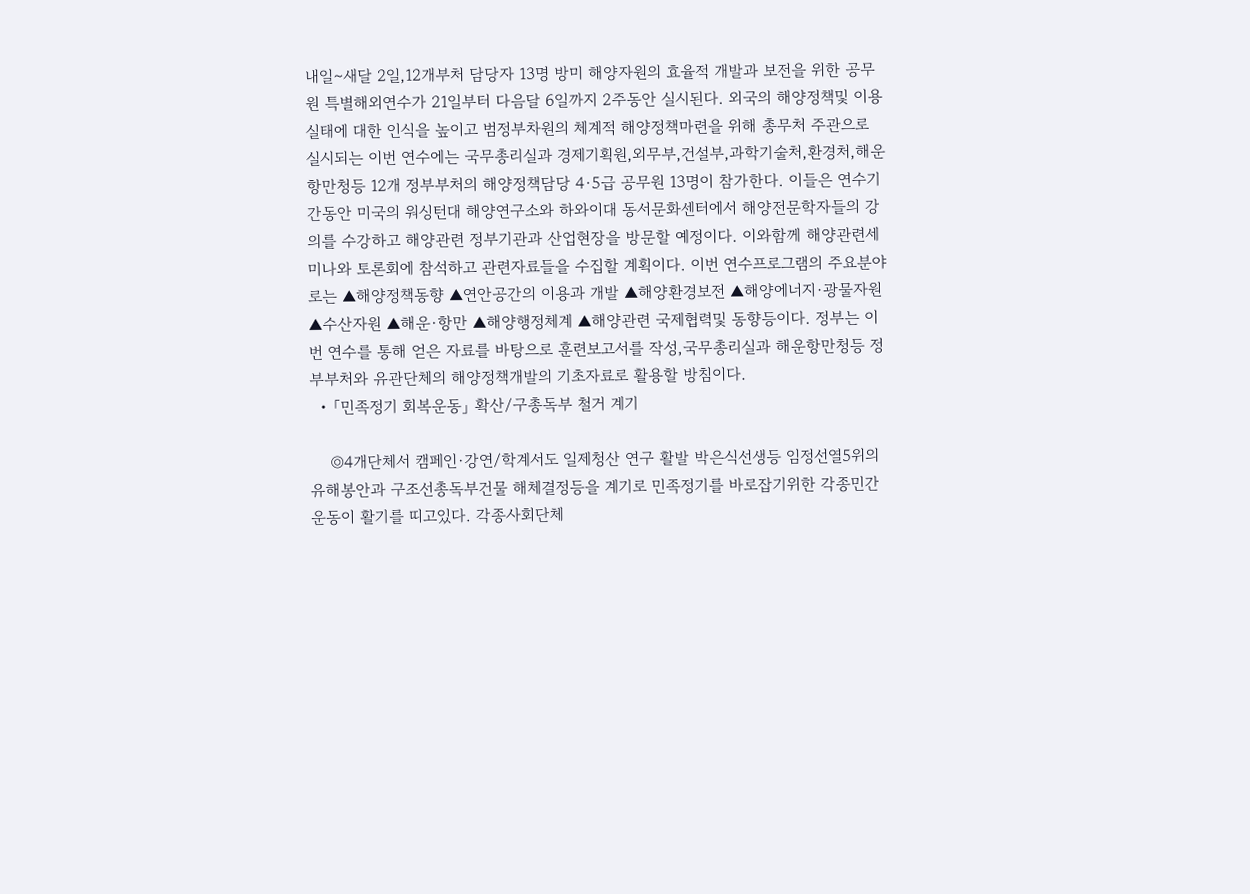내일∼새달 2일,12개부처 담당자 13명 방미 해양자원의 효율적 개발과 보전을 위한 공무원 특별해외연수가 21일부터 다음달 6일까지 2주동안 실시된다. 외국의 해양정책및 이용실태에 대한 인식을 높이고 범정부차원의 체계적 해양정책마련을 위해 총무처 주관으로 실시되는 이번 연수에는 국무총리실과 경제기획원,외무부,건설부,과학기술처,환경처,해운항만청등 12개 정부부처의 해양정책담당 4·5급 공무원 13명이 참가한다. 이들은 연수기간동안 미국의 워싱턴대 해양연구소와 하와이대 동서문화센터에서 해양전문학자들의 강의를 수강하고 해양관련 정부기관과 산업현장을 방문할 예정이다. 이와함께 해양관련세미나와 토론회에 참석하고 관련자료들을 수집할 계획이다. 이번 연수프로그램의 주요분야로는 ▲해양정책동향 ▲연안공간의 이용과 개발 ▲해양환경보전 ▲해양에너지·광물자원 ▲수산자원 ▲해운·항만 ▲해양행정체계 ▲해양관련 국제협력및 동향등이다. 정부는 이번 연수를 통해 얻은 자료를 바탕으로 훈련보고서를 작성,국무총리실과 해운항만청등 정부부처와 유관단체의 해양정책개발의 기초자료로 활용할 방침이다.
  • 「민족정기 회복운동」 확산/구총독부 철거 계기

    ◎4개단체서 캠페인·강연/학계서도 일제청산 연구 활발 박은식선생등 임정선열5위의 유해봉안과 구조선총독부건물 해체결정등을 계기로 민족정기를 바로잡기위한 각종민간운동이 활기를 띠고있다. 각종사회단체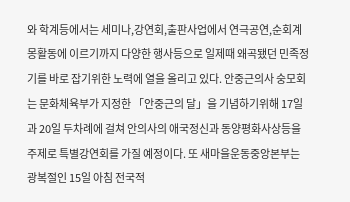와 학계등에서는 세미나,강연회,출판사업에서 연극공연,순회계몽활동에 이르기까지 다양한 행사등으로 일제때 왜곡됐던 민족정기를 바로 잡기위한 노력에 열을 올리고 있다. 안중근의사 숭모회는 문화체육부가 지정한 「안중근의 달」을 기념하기위해 17일과 20일 두차례에 걸쳐 안의사의 애국정신과 동양평화사상등을 주제로 특별강연회를 가질 예정이다. 또 새마을운동중앙본부는 광복절인 15일 아침 전국적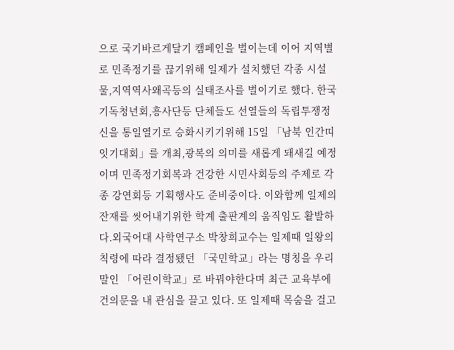으로 국기바르게달기 캠페인을 벌이는데 이어 지역별로 민족정기를 끊기위해 일제가 설치했던 각종 시설물,지역역사왜곡등의 실태조사를 벌이기로 했다. 한국기독청년회,흥사단등 단체들도 선열들의 독립투쟁정신을 통일열기로 승화시키기위해 15일 「남북 인간띠 잇기대회」를 개최,광복의 의미를 새롭게 돼새길 예정이며 민족정기회복과 건강한 시민사회등의 주제로 각종 강연회등 기획행사도 준비중이다. 이와함께 일제의 잔재를 씻어내기위한 학계 출판계의 움직임도 활발하다.외국어대 사학연구소 박창희교수는 일제때 일왕의 칙령에 따라 결정됐던 「국민학교」라는 명칭을 우리말인 「어린이학교」로 바꿔야한다며 최근 교육부에 건의문을 내 관심을 끌고 있다. 또 일제때 목숨을 걸고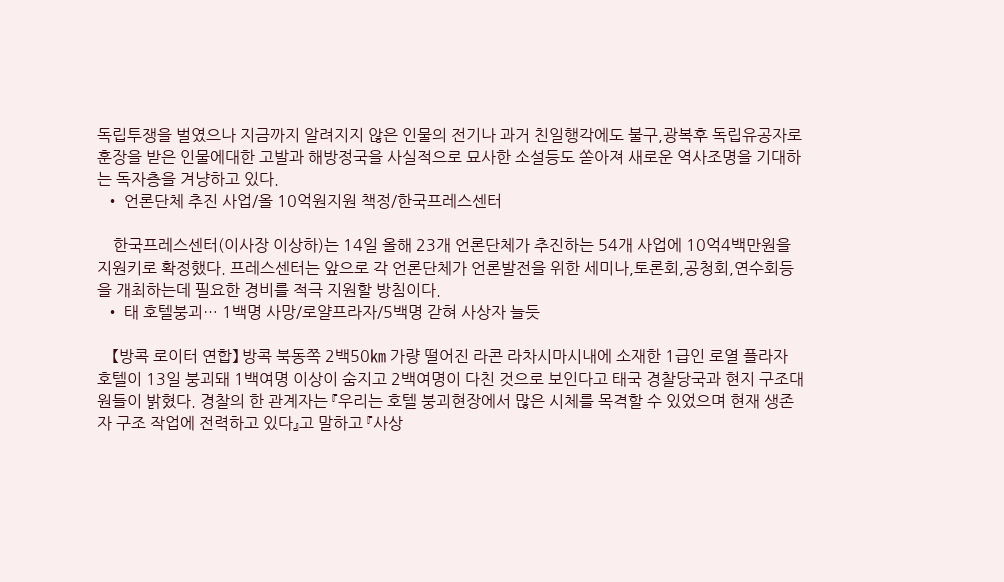독립투쟁을 벌였으나 지금까지 알려지지 않은 인물의 전기나 과거 친일행각에도 불구,광복후 독립유공자로 훈장을 받은 인물에대한 고발과 해방정국을 사실적으로 묘사한 소설등도 쏟아져 새로운 역사조명을 기대하는 독자층을 겨냥하고 있다.
  • 언론단체 추진 사업/올 10억원지원 책정/한국프레스센터

    한국프레스센터(이사장 이상하)는 14일 올해 23개 언론단체가 추진하는 54개 사업에 10억4백만원을 지원키로 확정했다. 프레스센터는 앞으로 각 언론단체가 언론발전을 위한 세미나,토론회,공청회,연수회등을 개최하는데 필요한 경비를 적극 지원할 방침이다.
  • 태 호텔붕괴… 1백명 사망/로얄프라자/5백명 갇혀 사상자 늘듯

    【방콕 로이터 연합】 방콕 북동쪽 2백50㎞ 가량 떨어진 라콘 라차시마시내에 소재한 1급인 로열 플라자 호텔이 13일 붕괴돼 1백여명 이상이 숨지고 2백여명이 다친 것으로 보인다고 태국 경찰당국과 현지 구조대원들이 밝혔다. 경찰의 한 관계자는 『우리는 호텔 붕괴현장에서 많은 시체를 목격할 수 있었으며 현재 생존자 구조 작업에 전력하고 있다』고 말하고 『사상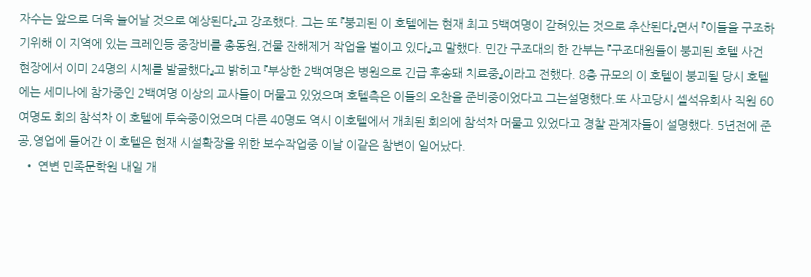자수는 앞으로 더욱 늘어날 것으로 예상된다』고 강조했다. 그는 또 『붕괴된 이 호텔에는 현재 최고 5백여명이 갇혀있는 것으로 추산된다』면서 『이들을 구조하기위해 이 지역에 있는 크레인등 중장비를 총동원,건물 잔해제거 작업을 벌이고 있다』고 말했다. 민간 구조대의 한 간부는 『구조대원들이 붕괴된 호텔 사건 현장에서 이미 24명의 시체를 발굴했다』고 밝히고 『부상한 2백여명은 병원으로 긴급 후송돼 치료중』이라고 전했다. 8층 규모의 이 호텔이 붕괴될 당시 호텔에는 세미나에 참가중인 2백여명 이상의 교사들이 머물고 있었으며 호텔측은 이들의 오찬을 준비중이었다고 그는설명했다.또 사고당시 셀석유회사 직원 60여명도 회의 참석차 이 호텔에 투숙중이었으며 다른 40명도 역시 이호텔에서 개최된 회의에 참석차 머물고 있었다고 경찰 관계자들이 설명했다. 5년전에 준공,영업에 들어간 이 호텔은 현재 시설확장을 위한 보수작업중 이날 이같은 참변이 일어났다.
  • 연변 민족문학원 내일 개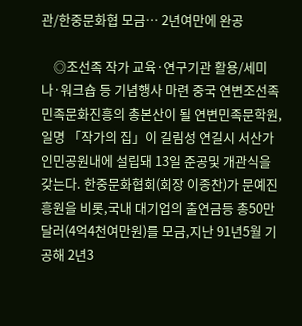관/한중문화협 모금… 2년여만에 완공

    ◎조선족 작가 교육·연구기관 활용/세미나·워크숍 등 기념행사 마련 중국 연변조선족 민족문화진흥의 총본산이 될 연변민족문학원,일명 「작가의 집」이 길림성 연길시 서산가 인민공원내에 설립돼 13일 준공및 개관식을 갖는다. 한중문화협회(회장 이종찬)가 문예진흥원을 비롯,국내 대기업의 출연금등 총50만달러(4억4천여만원)를 모금,지난 91년5월 기공해 2년3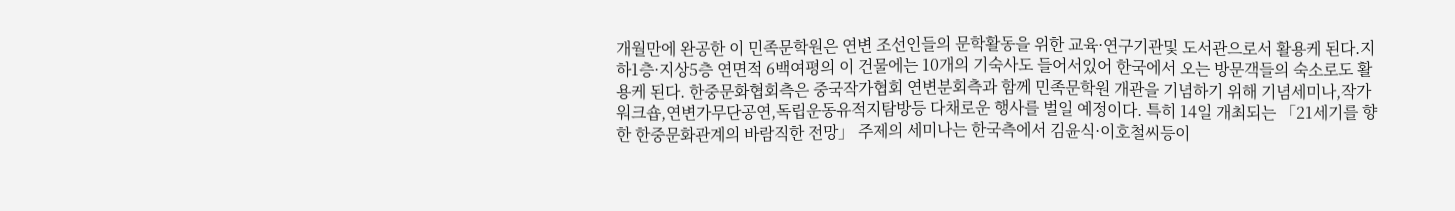개월만에 완공한 이 민족문학원은 연변 조선인들의 문학활동을 위한 교육·연구기관및 도서관으로서 활용케 된다.지하1층·지상5층 연면적 6백여평의 이 건물에는 10개의 기숙사도 들어서있어 한국에서 오는 방문객들의 숙소로도 활용케 된다. 한중문화협회측은 중국작가협회 연변분회측과 함께 민족문학원 개관을 기념하기 위해 기념세미나,작가워크숍,연변가무단공연,독립운동유적지탐방등 다채로운 행사를 벌일 예정이다. 특히 14일 개최되는 「21세기를 향한 한중문화관계의 바람직한 전망」 주제의 세미나는 한국측에서 김윤식·이호철씨등이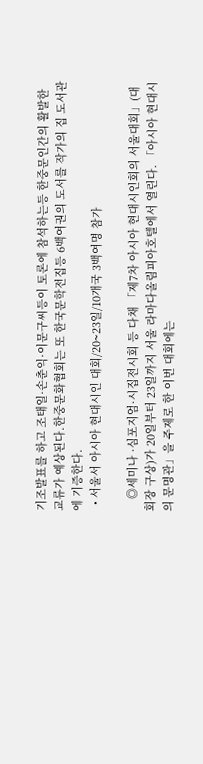기조발표를 하고 조태일·손춘익·이문구씨등이 토론에 참석하는등 한중문인간의 활발한 교류가 예상된다.한중문화협회는 또 한국문학전집등 6백여권의 도서를 작가의 집 도서관에 기증한다.
  • 서울서 아시아 현대시인 대회/20∼23일/10개국 3백여명 참가

    ◎세미나 ·심포지엄·시집전시회 등 다채 「제7차 아시아 현대시인회의 서울대회」(대회장 구상)가 20일부터 23일까지 서울 라마다올림피아호텔에서 열린다. 「아시아 현대시의 문명관」을 주제로 한 이번 대회에는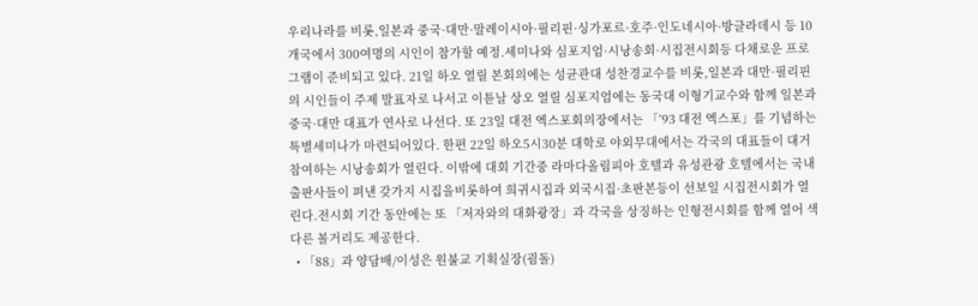우리나라를 비롯,일본과 중국·대만·말레이시아·필리핀·싱가포르·호주·인도네시아·방글라데시 등 10개국에서 300여명의 시인이 참가할 예정.세미나와 심포지엄·시낭송회·시집전시회등 다채로운 프로그램이 준비되고 있다. 21일 하오 열릴 본회의에는 성균관대 성찬경교수를 비롯,일본과 대만·필리핀의 시인들이 주제 발표자로 나서고 이튿날 상오 열릴 심포지엄에는 동국대 이형기교수와 함께 일본과 중국·대만 대표가 연사로 나선다. 또 23일 대전 엑스포회의장에서는 「’93 대전 엑스포」를 기념하는 특별세미나가 마련되어있다. 한편 22일 하오5시30분 대학로 야외무대에서는 각국의 대표들이 대거 참여하는 시낭송회가 열린다. 이밖에 대회 기간중 라마다올림피아 호텔과 유성관광 호텔에서는 국내 출판사들이 펴낸 갖가지 시집을비롯하여 희귀시집과 외국시집·초판본등이 선보일 시집전시회가 열린다.전시회 기간 동안에는 또 「저자와의 대화광장」과 각국을 상징하는 인형전시회를 함께 열어 색다른 볼거리도 제공한다.
  • 「88」과 양담배/이성은 원불교 기획실장(굄돌)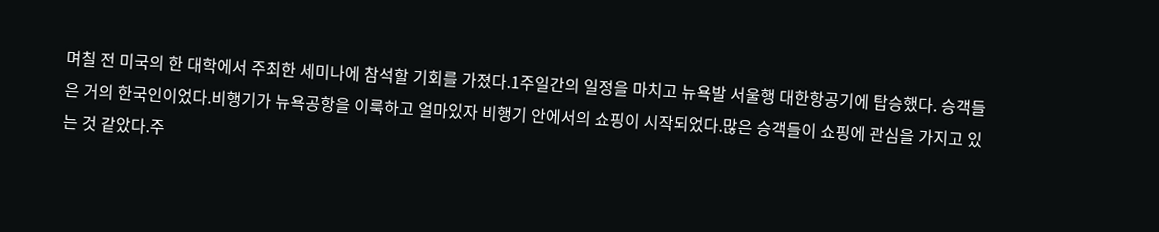며칠 전 미국의 한 대학에서 주최한 세미나에 참석할 기회를 가졌다.1주일간의 일정을 마치고 뉴욕발 서울행 대한항공기에 탑승했다. 승객들은 거의 한국인이었다.비행기가 뉴욕공항을 이룩하고 얼마있자 비행기 안에서의 쇼핑이 시작되었다.많은 승객들이 쇼핑에 관심을 가지고 있는 것 같았다.주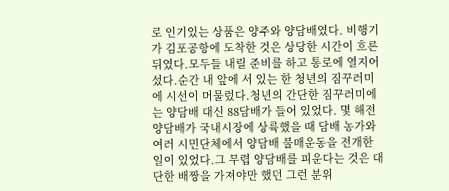로 인기있는 상품은 양주와 양담배였다. 비행기가 김포공항에 도착한 것은 상당한 시간이 흐른 뒤였다.모두들 내릴 준비를 하고 통로에 열지어 섰다.순간 내 앞에 서 있는 한 청년의 짐꾸러미에 시선이 머물렀다.청년의 간단한 짐꾸러미에는 양담배 대신 88담배가 들어 있었다. 몇 해전 양담배가 국내시장에 상륙했을 때 담배 농가와 여러 시민단체에서 양담배 불매운동을 전개한 일이 있었다.그 무렵 양담배를 피운다는 것은 대단한 배짱을 가져야만 했던 그런 분위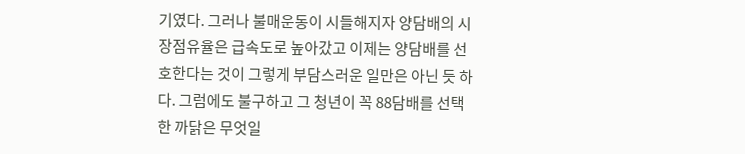기였다. 그러나 불매운동이 시들해지자 양담배의 시장점유율은 급속도로 높아갔고 이제는 양담배를 선호한다는 것이 그렇게 부담스러운 일만은 아닌 듯 하다. 그럼에도 불구하고 그 청년이 꼭 88담배를 선택한 까닭은 무엇일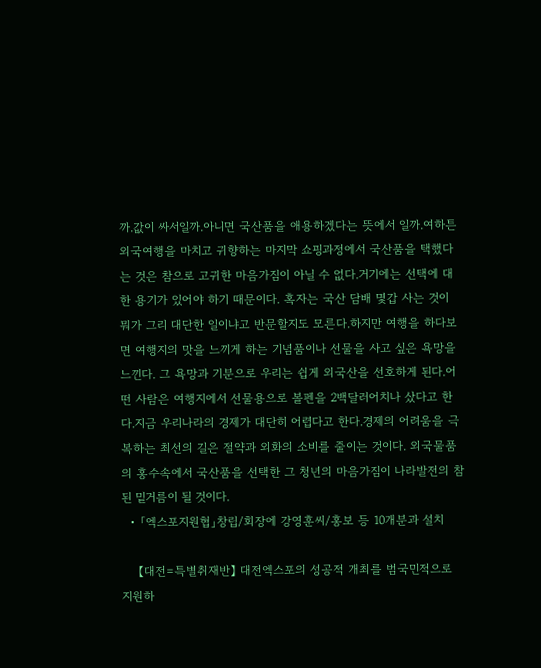까.값이 싸서일까.아니면 국산품을 애용하겠다는 뜻에서 일까.여하튼 외국여행을 마치고 귀향하는 마지막 쇼핑과정에서 국산품을 택했다는 것은 참으로 고귀한 마음가짐이 아닐 수 없다.거기에는 선택에 대한 용기가 있어야 하기 때문이다. 혹자는 국산 담배 몇갑 사는 것이 뭐가 그리 대단한 일이냐고 반문할지도 모른다.하지만 여행을 하다보면 여행지의 맛을 느끼게 하는 기념품이나 선물을 사고 싶은 욕망을 느낀다. 그 욕망과 기분으로 우리는 쉽게 외국산을 선호하게 된다.어떤 사람은 여행지에서 선물용으로 볼펜을 2백달러어치나 샀다고 한다.지금 우리나라의 경제가 대단히 어렵다고 한다.경제의 어려움을 극복하는 최선의 길은 절약과 외화의 소비를 줄이는 것이다. 외국물품의 홍수속에서 국산품을 선택한 그 청년의 마음가짐이 나라발전의 참된 밑거름이 될 것이다.
  • 「엑스포지원협」창립/회장에 강영훈씨/홍보 등 10개분과 설치

    【대전=특별취재반】 대전엑스포의 성공적 개최를 범국민적으로 지원하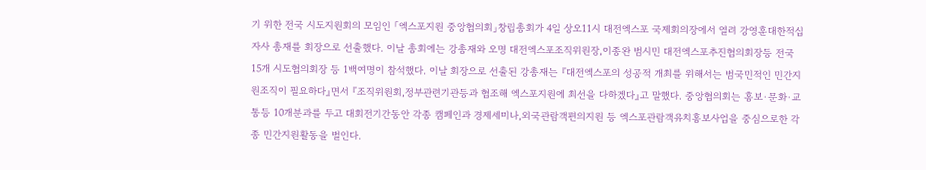기 위한 전국 시도지원회의 모임인 「엑스포지원 중앙협의회」창립총회가 4일 상오11시 대전엑스포 국제회의장에서 열려 강영훈대한적십자사 총재를 회장으로 선출했다. 이날 총회에는 강총재와 오명 대전엑스포조직위원장,이종완 범시민 대전엑스포추진협의회장등 전국 15개 시도협의회장 등 1백여명이 참석했다. 이날 회장으로 선출된 강총재는 『대전엑스포의 성공적 개최를 위해서는 범국민적인 민간지원조직이 필요하다』면서 『조직위원회,정부관련기관등과 협조해 엑스포지원에 최선을 다하겠다』고 말했다. 중앙협의회는 홍보·문화·교통등 10개분과를 두고 대회전기간동안 각종 캠페인과 경제세미나,외국관람객편의지원 등 엑스포관람객유치홍보사업을 중심으로한 각종 민간지원활동을 벌인다.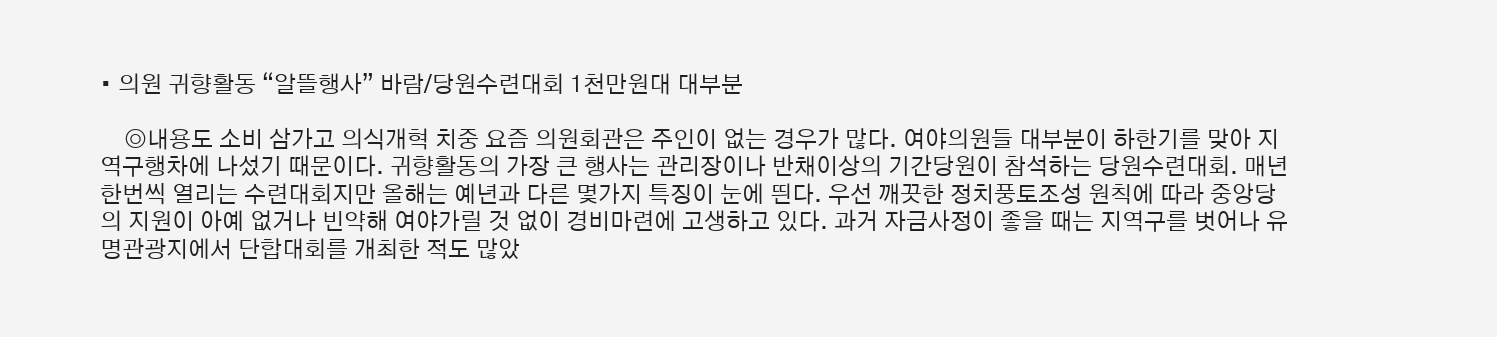• 의원 귀향활동 “알뜰행사” 바람/당원수련대회 1천만원대 대부분

    ◎내용도 소비 삼가고 의식개혁 치중 요즘 의원회관은 주인이 없는 경우가 많다. 여야의원들 대부분이 하한기를 맞아 지역구행차에 나섰기 때문이다. 귀향활동의 가장 큰 행사는 관리장이나 반채이상의 기간당원이 참석하는 당원수련대회. 매년 한번씩 열리는 수련대회지만 올해는 예년과 다른 몇가지 특징이 눈에 띈다. 우선 깨끗한 정치풍토조성 원칙에 따라 중앙당의 지원이 아예 없거나 빈약해 여야가릴 것 없이 경비마련에 고생하고 있다. 과거 자금사정이 좋을 때는 지역구를 벗어나 유명관광지에서 단합대회를 개최한 적도 많았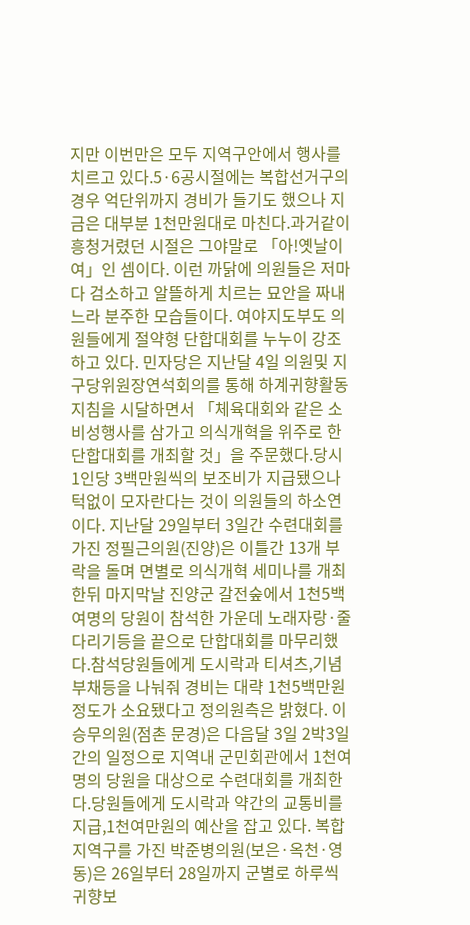지만 이번만은 모두 지역구안에서 행사를 치르고 있다.5·6공시절에는 복합선거구의 경우 억단위까지 경비가 들기도 했으나 지금은 대부분 1천만원대로 마친다.과거같이 흥청거렸던 시절은 그야말로 「아!옛날이여」인 셈이다. 이런 까닭에 의원들은 저마다 검소하고 알뜰하게 치르는 묘안을 짜내느라 분주한 모습들이다. 여야지도부도 의원들에게 절약형 단합대회를 누누이 강조하고 있다. 민자당은 지난달 4일 의원및 지구당위원장연석회의를 통해 하계귀향활동 지침을 시달하면서 「체육대회와 같은 소비성행사를 삼가고 의식개혁을 위주로 한 단합대회를 개최할 것」을 주문했다.당시 1인당 3백만원씩의 보조비가 지급됐으나 턱없이 모자란다는 것이 의원들의 하소연이다. 지난달 29일부터 3일간 수련대회를 가진 정필근의원(진양)은 이틀간 13개 부락을 돌며 면별로 의식개혁 세미나를 개최한뒤 마지막날 진양군 갈전숲에서 1천5백여명의 당원이 참석한 가운데 노래자랑·줄다리기등을 끝으로 단합대회를 마무리했다.참석당원들에게 도시락과 티셔츠,기념부채등을 나눠줘 경비는 대략 1천5백만원정도가 소요됐다고 정의원측은 밝혔다. 이승무의원(점촌 문경)은 다음달 3일 2박3일간의 일정으로 지역내 군민회관에서 1천여명의 당원을 대상으로 수련대회를 개최한다.당원들에게 도시락과 약간의 교통비를 지급,1천여만원의 예산을 잡고 있다. 복합 지역구를 가진 박준병의원(보은·옥천·영동)은 26일부터 28일까지 군별로 하루씩 귀향보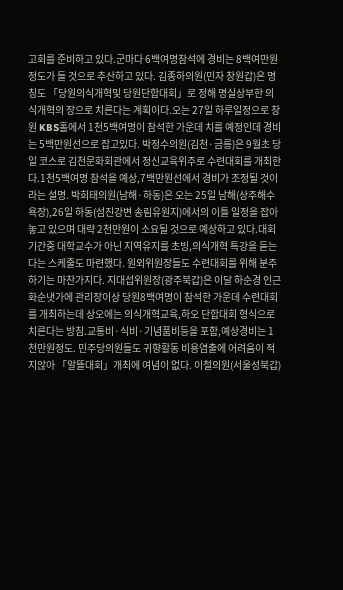고회를 준비하고 있다.군마다 6백여명참석에 경비는 8백여만원 정도가 들 것으로 추산하고 있다. 김종하의원(민자 창원갑)은 명칭도 「당원의식개혁및 당원단합대회」로 정해 명실상부한 의식개혁의 장으로 치른다는 계획이다.오는 27일 하루일정으로 창원 KBS홀에서 1천5백여명이 참석한 가운데 치를 예정인데 경비는 5백만원선으로 잡고있다. 박정수의원(김천·금릉)은 9월초 당일 코스로 김천문화회관에서 정신교육위주로 수련대회를 개최한다.1천5백여명 참석을 예상,7백만원선에서 경비가 조정될 것이라는 설명. 박희태의원(남해·하동)은 오는 25일 남해(상주해수욕장),26일 하동(섬진강변 송림유원지)에서의 이틀 일정을 잡아놓고 있으며 대략 2천만원이 소요될 것으로 예상하고 있다.대회기간중 대학교수가 아닌 지역유지를 초빙,의식개혁 특강을 듣는다는 스케줄도 마련했다. 원외위원장들도 수련대회를 위해 분주하기는 마찬가지다. 지대섭위원장(광주북갑)은 이달 하순경 인근 화순냇가에 관리장이상 당원8백여명이 참석한 가운데 수련대회를 개최하는데 상오에는 의식개혁교육,하오 단합대회 형식으로 치른다는 방침.교통비·식비·기념품비등을 포함,예상경비는 1천만원정도. 민주당의원들도 귀향활동 비용염출에 어려움이 적지않아 「알뜰대회」개최에 여념이 없다. 이철의원(서울성북갑)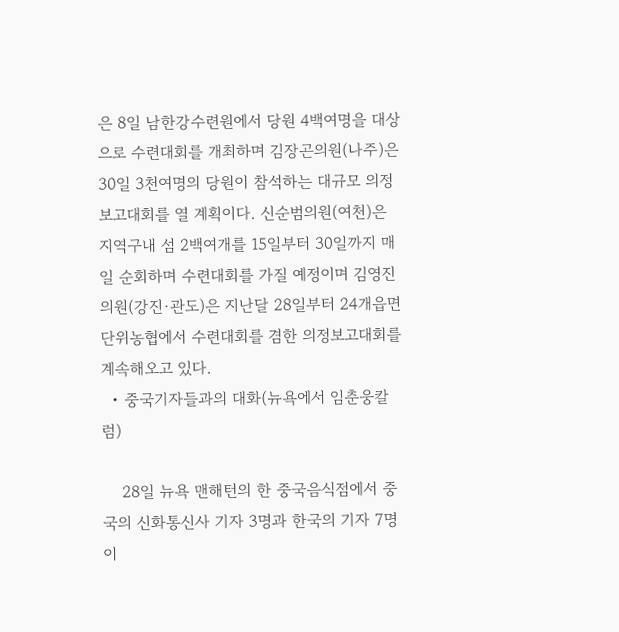은 8일 남한강수련원에서 당원 4백여명을 대상으로 수련대회를 개최하며 김장곤의원(나주)은 30일 3천여명의 당원이 참석하는 대규모 의정보고대회를 열 계획이다. 신순범의원(여천)은 지역구내 섬 2백여개를 15일부터 30일까지 매일 순회하며 수련대회를 가질 예정이며 김영진의원(강진·관도)은 지난달 28일부터 24개읍면 단위농협에서 수련대회를 겸한 의정보고대회를 계속해오고 있다.
  • 중국기자들과의 대화(뉴욕에서 임춘웅칼럼)

    28일 뉴욕 맨해턴의 한 중국음식점에서 중국의 신화통신사 기자 3명과 한국의 기자 7명이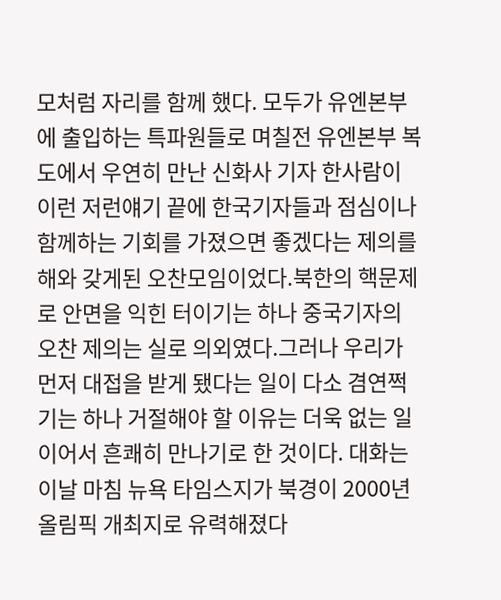모처럼 자리를 함께 했다. 모두가 유엔본부에 출입하는 특파원들로 며칠전 유엔본부 복도에서 우연히 만난 신화사 기자 한사람이 이런 저런얘기 끝에 한국기자들과 점심이나 함께하는 기회를 가졌으면 좋겠다는 제의를해와 갖게된 오찬모임이었다.북한의 핵문제로 안면을 익힌 터이기는 하나 중국기자의 오찬 제의는 실로 의외였다.그러나 우리가 먼저 대접을 받게 됐다는 일이 다소 겸연쩍기는 하나 거절해야 할 이유는 더욱 없는 일이어서 흔쾌히 만나기로 한 것이다. 대화는 이날 마침 뉴욕 타임스지가 북경이 2000년 올림픽 개최지로 유력해졌다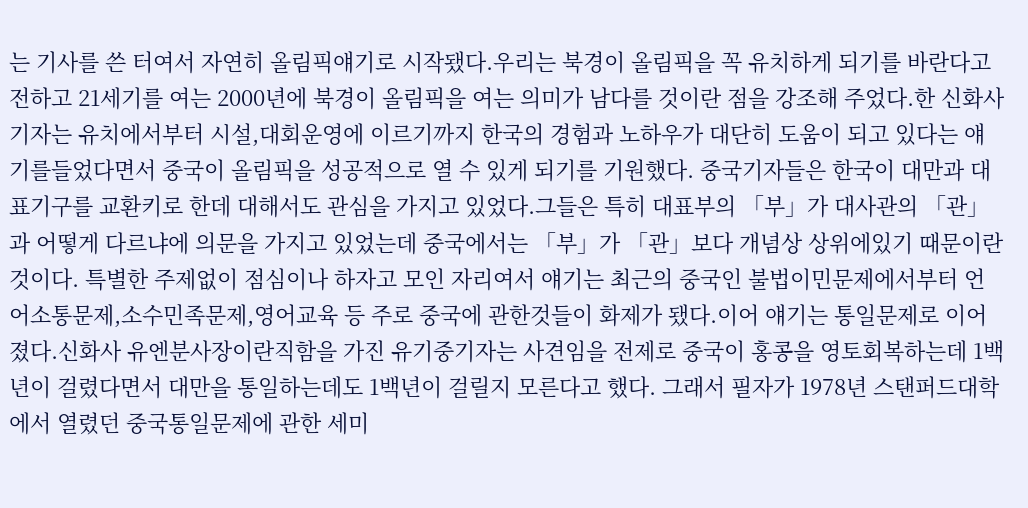는 기사를 쓴 터여서 자연히 올림픽얘기로 시작됐다.우리는 북경이 올림픽을 꼭 유치하게 되기를 바란다고 전하고 21세기를 여는 2000년에 북경이 올림픽을 여는 의미가 남다를 것이란 점을 강조해 주었다.한 신화사 기자는 유치에서부터 시설,대회운영에 이르기까지 한국의 경험과 노하우가 대단히 도움이 되고 있다는 얘기를들었다면서 중국이 올림픽을 성공적으로 열 수 있게 되기를 기원했다. 중국기자들은 한국이 대만과 대표기구를 교환키로 한데 대해서도 관심을 가지고 있었다.그들은 특히 대표부의 「부」가 대사관의 「관」과 어떻게 다르냐에 의문을 가지고 있었는데 중국에서는 「부」가 「관」보다 개념상 상위에있기 때문이란 것이다. 특별한 주제없이 점심이나 하자고 모인 자리여서 얘기는 최근의 중국인 불법이민문제에서부터 언어소통문제,소수민족문제,영어교육 등 주로 중국에 관한것들이 화제가 됐다.이어 얘기는 통일문제로 이어졌다.신화사 유엔분사장이란직함을 가진 유기중기자는 사견임을 전제로 중국이 홍콩을 영토회복하는데 1백년이 걸렸다면서 대만을 통일하는데도 1백년이 걸릴지 모른다고 했다. 그래서 필자가 1978년 스탠퍼드대학에서 열렸던 중국통일문제에 관한 세미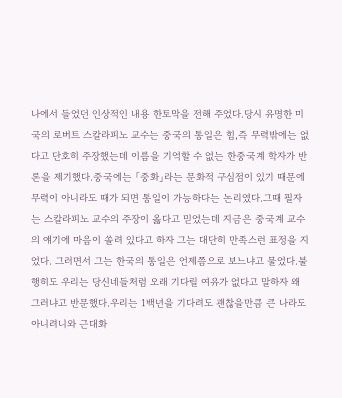나에서 들었던 인상적인 내용 한토막을 전해 주었다.당시 유명한 미국의 로버트 스칼라피노 교수는 중국의 통일은 힘,즉 무력밖에는 없다고 단호히 주장했는데 이름을 기억할 수 없는 한중국계 학자가 반론을 제기했다.중국에는 「중화」라는 문화적 구심점이 있기 때문에 무력이 아니라도 때가 되면 통일이 가능하다는 논리였다.그때 필자는 스칼라피노 교수의 주장이 옳다고 믿었는데 지금은 중국계 교수의 얘기에 마음이 쏠려 있다고 하자 그는 대단히 만족스런 표정을 지었다. 그러면서 그는 한국의 통일은 언제쯤으로 보느냐고 물었다.불행히도 우리는 당신네들처럼 오래 기다릴 여유가 없다고 말하자 왜 그러냐고 반문했다.우리는 1백년을 기다려도 괜찮을만큼 큰 나라도 아니려니와 근대화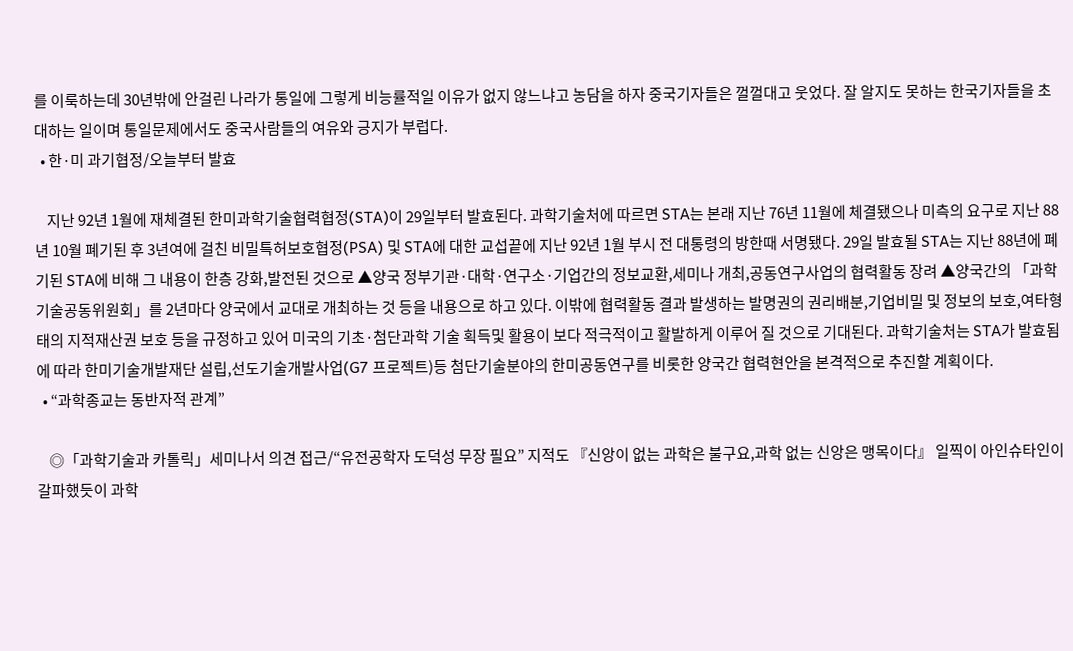를 이룩하는데 30년밖에 안걸린 나라가 통일에 그렇게 비능률적일 이유가 없지 않느냐고 농담을 하자 중국기자들은 껄껄대고 웃었다. 잘 알지도 못하는 한국기자들을 초대하는 일이며 통일문제에서도 중국사람들의 여유와 긍지가 부럽다.
  • 한·미 과기협정/오늘부터 발효

    지난 92년 1월에 재체결된 한미과학기술협력협정(STA)이 29일부터 발효된다. 과학기술처에 따르면 STA는 본래 지난 76년 11월에 체결됐으나 미측의 요구로 지난 88년 10월 폐기된 후 3년여에 걸친 비밀특허보호협정(PSA) 및 STA에 대한 교섭끝에 지난 92년 1월 부시 전 대통령의 방한때 서명됐다. 29일 발효될 STA는 지난 88년에 폐기된 STA에 비해 그 내용이 한층 강화,발전된 것으로 ▲양국 정부기관·대학·연구소·기업간의 정보교환,세미나 개최,공동연구사업의 협력활동 장려 ▲양국간의 「과학기술공동위원회」를 2년마다 양국에서 교대로 개최하는 것 등을 내용으로 하고 있다. 이밖에 협력활동 결과 발생하는 발명권의 권리배분,기업비밀 및 정보의 보호,여타형태의 지적재산권 보호 등을 규정하고 있어 미국의 기초·첨단과학 기술 획득및 활용이 보다 적극적이고 활발하게 이루어 질 것으로 기대된다. 과학기술처는 STA가 발효됨에 따라 한미기술개발재단 설립,선도기술개발사업(G7 프로젝트)등 첨단기술분야의 한미공동연구를 비롯한 양국간 협력현안을 본격적으로 추진할 계획이다.
  • “과학종교는 동반자적 관계”

    ◎「과학기술과 카톨릭」세미나서 의견 접근/“유전공학자 도덕성 무장 필요” 지적도 『신앙이 없는 과학은 불구요,과학 없는 신앙은 맹목이다』 일찍이 아인슈타인이 갈파했듯이 과학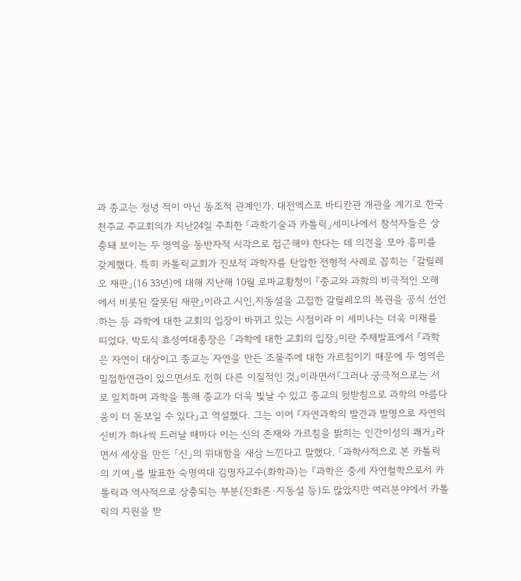과 종교는 정녕 적이 아닌 동조적 관계인가. 대전엑스포 바티칸관 개관을 계기로 한국천주교 주교회의가 지난24일 주최한 「과학기술과 카톨릭」세미나에서 참석자들은 상충돼 보이는 두 영역을 동반자적 시각으로 접근해야 한다는 데 의견을 모아 흥미를 갖게했다. 특히 카톨릭교회가 진보적 과학자를 탄압한 전형적 사례로 꼽히는 「갈릴레오 재판」(16 33년)에 대해 지난해 10월 로마교황청이 『종교와 과학의 비극적인 오해에서 비롯된 잘못된 재판』이라고 시인,지동설을 고집한 갈릴레오의 복권을 공식 선언하는 등 과학에 대한 교회의 입장이 바뀌고 있는 시점이라 이 세미나는 더욱 이채를 띠었다. 박도식 효성여대총장은 「과학에 대한 교회의 입장」이란 주제발표에서 『과학은 자연이 대상이고 종교는 자연을 만든 조물주에 대한 가르침이기 때문에 두 영역은 밀접한연관이 있으면서도 전혀 다른 이질적인 것』이라면서『그러나 궁극적으로는 서로 일치하며 과학을 통해 종교가 더욱 빛날 수 있고 종교의 뒷받침으로 과학의 아름다움이 더 돋보일 수 있다』고 역설했다. 그는 이어 『자연과학의 발견과 발명으로 자연의 신비가 하나씩 드러날 때마다 이는 신의 존재와 가르침을 밝히는 인간이성의 쾌거』라면서 세상을 만든 「신」의 위대함을 새삼 느낀다고 말했다. 「과학사적으로 본 카톨릭의 기여」를 발표한 숙명여대 김명자교수(화학과)는 『과학은 중세 자연철학으로서 카톨릭과 역사적으로 상충되는 부분(진화론·지동설 등)도 많았지만 여러분야에서 카톨릭의 지원을 받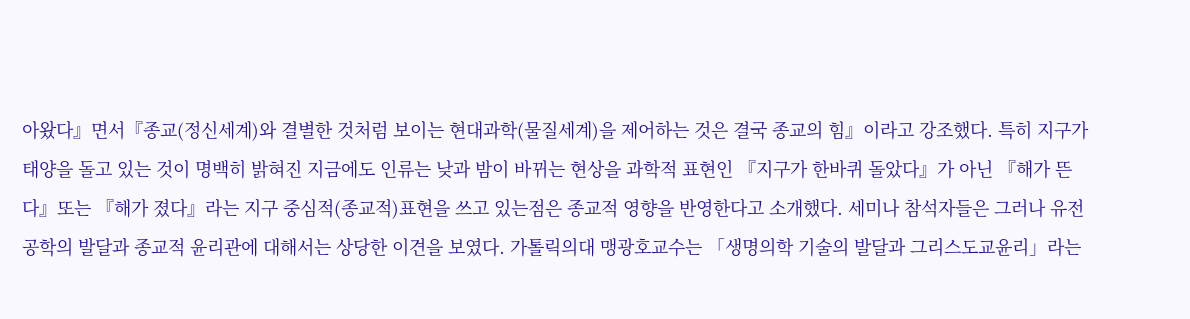아왔다』면서『종교(정신세계)와 결별한 것처럼 보이는 현대과학(물질세계)을 제어하는 것은 결국 종교의 힘』이라고 강조했다. 특히 지구가 태양을 돌고 있는 것이 명백히 밝혀진 지금에도 인류는 낮과 밤이 바뀌는 현상을 과학적 표현인 『지구가 한바퀴 돌았다』가 아닌 『해가 뜬다』또는 『해가 졌다』라는 지구 중심적(종교적)표현을 쓰고 있는점은 종교적 영향을 반영한다고 소개했다. 세미나 참석자들은 그러나 유전공학의 발달과 종교적 윤리관에 대해서는 상당한 이견을 보였다. 가톨릭의대 맹광호교수는 「생명의학 기술의 발달과 그리스도교윤리」라는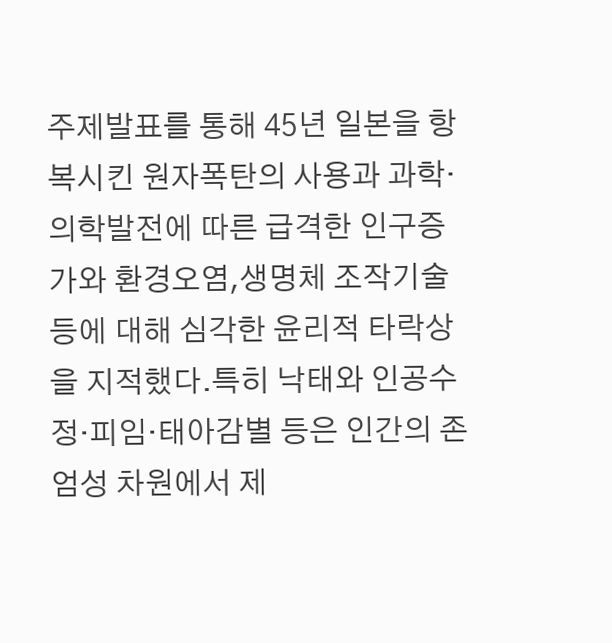주제발표를 통해 45년 일본을 항복시킨 원자폭탄의 사용과 과학·의학발전에 따른 급격한 인구증가와 환경오염,생명체 조작기술 등에 대해 심각한 윤리적 타락상을 지적했다.특히 낙태와 인공수정·피임·태아감별 등은 인간의 존엄성 차원에서 제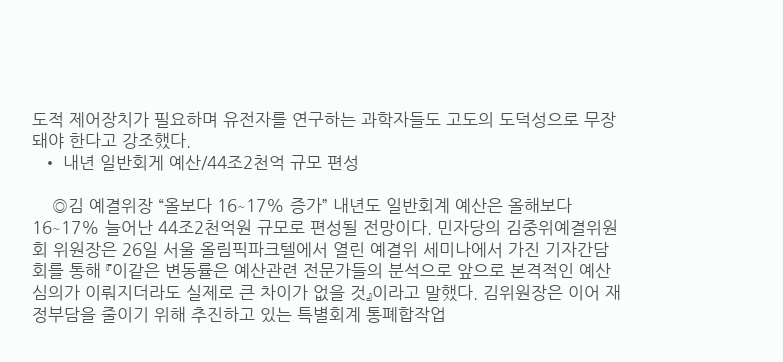도적 제어장치가 필요하며 유전자를 연구하는 과학자들도 고도의 도덕성으로 무장돼야 한다고 강조했다.
  • 내년 일반회게 예산/44조2천억 규모 편성

    ◎김 예결위장 “올보다 16∼17% 증가” 내년도 일반회계 예산은 올해보다 16∼17% 늘어난 44조2천억원 규모로 편성될 전망이다. 민자당의 김중위예결위원회 위원장은 26일 서울 올림픽파크텔에서 열린 예결위 세미나에서 가진 기자간담회를 통해 『이같은 변동률은 예산관련 전문가들의 분석으로 앞으로 본격적인 예산심의가 이뤄지더라도 실제로 큰 차이가 없을 것』이라고 말했다. 김위원장은 이어 재정부담을 줄이기 위해 추진하고 있는 특별회계 통폐합작업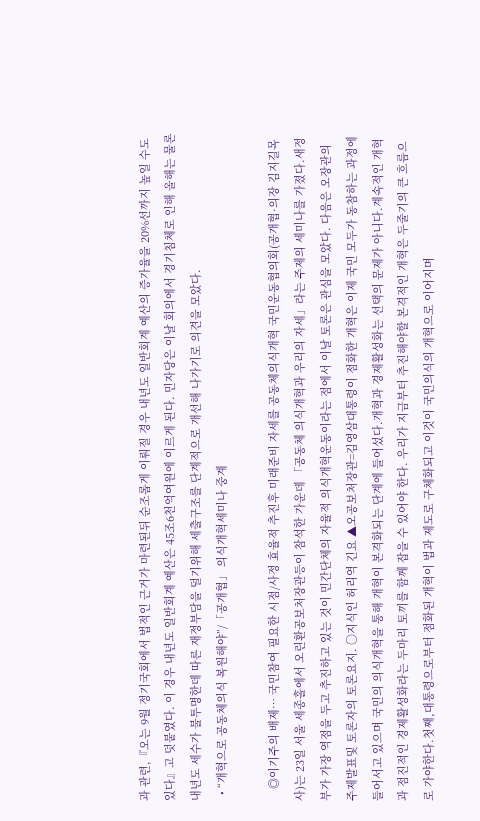과 관련,『오는 9월 정기국회에서 법적인 근거가 마련된뒤 순조롭게 이뤄질 경우 내년도 일반회계 예산의 증가율을 20%선까지 높일 수도 있다』고 덧붙였다. 이 경우 내년도 일반회계 예산은 45조6천억여원에 이르게 된다. 민자당은 이날 회의에서 경기침체로 인해 올해는 물론 내년도 세수가 불투명한데 따른 재정부담을 덜기위해 세출구조를 단계적으로 개선해 나가기로 의견을 모았다.
  • “개혁으로 공동체의식 복원해야”/「공개협」 의식개혁세미나 중계

    ◎이기주의 배제… 국민참여 필요한 시점/사정 효율적 추진후 미래준비 자세를 공동체의식개혁 국민운동협의회(공개협·의장 김지길목사)는 23일 서울 세종홀에서 오린환공보처장관등이 참석한 가운데 「공동체 의식개혁과 우리의 자세」라는 주제의 세미나를 가졌다.새정부가 가장 역점을 두고 추진하고 있는 것이 민간단체의 자율적 의식개혁운동이라는 점에서 이날 토론은 관심을 모았다. 다음은 오장관의 주제발표및 토론자의 토론요지. ○지식인 허리역 긴요 ▲오공보처장관=김영삼대통령이 점화한 개혁은 이제 국민 모두가 동참하는 과정에 들어서고 있으며 국민의 의식개혁을 통해 개혁이 본격화되는 단계에 들어섰다.개혁과 경제활성화는 선택의 문제가 아니다.계속적인 개혁과 점진적인 경제활성화라는 두마리 토끼를 함께 잡을 수 있어야 한다. 우리가 지금부터 추진해야할 본격적인 개혁은 두줄기의 큰 흐름으로 가야한다.첫째,대통령으로부터 점화된 개혁이 법과 제도로 구체화되고 이것이 국민의식의 개혁으로 이어지며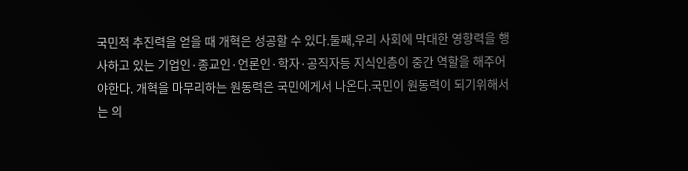국민적 추진력을 얻을 때 개혁은 성공할 수 있다.둘째,우리 사회에 막대한 영향력을 행사하고 있는 기업인·종교인·언론인·학자·공직자등 지식인층이 중간 역할을 해주어야한다. 개혁을 마무리하는 원동력은 국민에게서 나온다.국민이 원동력이 되기위해서는 의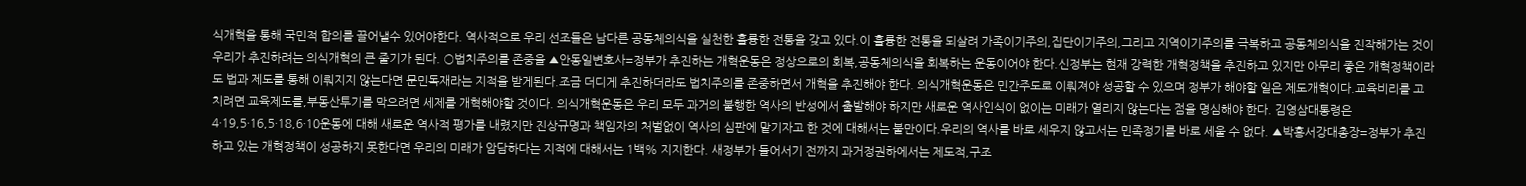식개혁을 통해 국민적 합의를 끌어낼수 있어야한다. 역사적으로 우리 선조들은 남다른 공동체의식을 실천한 훌륭한 전통을 갖고 있다.이 훌륭한 전통을 되살려 가족이기주의,집단이기주의,그리고 지역이기주의를 극복하고 공동체의식을 진작해가는 것이 우리가 추진하려는 의식개혁의 큰 줄기가 된다. ○법치주의를 존중을 ▲안동일변호사=정부가 추진하는 개혁운동은 정상으로의 회복,공동체의식을 회복하는 운동이어야 한다.신정부는 현재 강력한 개혁정책을 추진하고 있지만 아무리 좋은 개혁정책이라도 법과 제도를 통해 이뤄지지 않는다면 문민독재라는 지적을 받게된다.조금 더디게 추진하더라도 법치주의를 존중하면서 개혁을 추진해야 한다. 의식개혁운동은 민간주도로 이뤄져야 성공할 수 있으며 정부가 해야할 일은 제도개혁이다.교육비리를 고치려면 교육제도를,부동산투기를 막으려면 세제를 개혁해야할 것이다. 의식개혁운동은 우리 모두 과거의 불행한 역사의 반성에서 출발해야 하지만 새로운 역사인식이 없이는 미래가 열리지 않는다는 점을 명심해야 한다. 김영삼대통령은 4·19,5·16,5·18,6·10운동에 대해 새로운 역사적 평가를 내렸지만 진상규명과 책임자의 처벌없이 역사의 심판에 맡기자고 한 것에 대해서는 불만이다.우리의 역사를 바로 세우지 않고서는 민족정기를 바로 세울 수 없다. ▲박홍서강대총장=정부가 추진하고 있는 개혁정책이 성공하지 못한다면 우리의 미래가 암담하다는 지적에 대해서는 1백% 지지한다. 새정부가 들어서기 전까지 과거정권하에서는 제도적,구조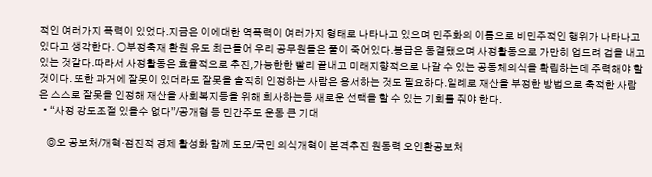적인 여러가지 폭력이 있었다.지금은 이에대한 역폭력이 여러가지 형태로 나타나고 있으며 민주화의 이름으로 비민주적인 행위가 나타나고 있다고 생각한다. ○부정축재 환원 유도 최근들어 우리 공무원들은 풀이 죽어있다.봉급은 동결됐으며 사정활동으로 가만히 업드려 겁을 내고 있는 것같다.따라서 사정활동은 효율적으로 추진,가능한한 빨리 끝내고 미래지향적으로 나갈 수 있는 공동체의식을 확립하는데 주력해야 할것이다. 또한 과거에 잘못이 있더라도 잘못을 솔직히 인정하는 사람은 용서하는 것도 필요하다.일례로 재산을 부정한 방법으로 축적한 사람은 스스로 잘못을 인정해 재산을 사회복지등을 위해 희사하는등 새로운 선택을 할 수 있는 기회를 줘야 한다.
  • “사정 강도조절 있을수 없다”/공개협 등 민간주도 운동 큰 기대

    ◎오 공보처/개혁·점진적 경제 활성화 함께 도모/국민 의식개혁이 본격추진 원동력 오인환공보처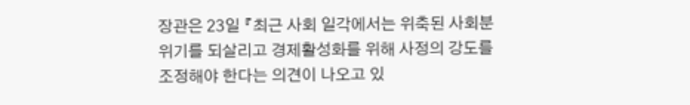장관은 23일 『최근 사회 일각에서는 위축된 사회분위기를 되살리고 경제활성화를 위해 사정의 강도를 조정해야 한다는 의견이 나오고 있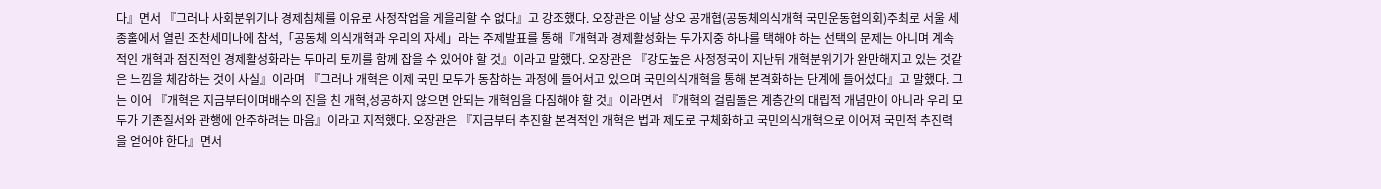다』면서 『그러나 사회분위기나 경제침체를 이유로 사정작업을 게을리할 수 없다』고 강조했다. 오장관은 이날 상오 공개협(공동체의식개혁 국민운동협의회)주최로 서울 세종홀에서 열린 조찬세미나에 참석,「공동체 의식개혁과 우리의 자세」라는 주제발표를 통해『개혁과 경제활성화는 두가지중 하나를 택해야 하는 선택의 문제는 아니며 계속적인 개혁과 점진적인 경제활성화라는 두마리 토끼를 함께 잡을 수 있어야 할 것』이라고 말했다. 오장관은 『강도높은 사정정국이 지난뒤 개혁분위기가 완만해지고 있는 것같은 느낌을 체감하는 것이 사실』이라며 『그러나 개혁은 이제 국민 모두가 동참하는 과정에 들어서고 있으며 국민의식개혁을 통해 본격화하는 단계에 들어섰다』고 말했다. 그는 이어 『개혁은 지금부터이며배수의 진을 친 개혁,성공하지 않으면 안되는 개혁임을 다짐해야 할 것』이라면서 『개혁의 걸림돌은 계층간의 대립적 개념만이 아니라 우리 모두가 기존질서와 관행에 안주하려는 마음』이라고 지적했다. 오장관은 『지금부터 추진할 본격적인 개혁은 법과 제도로 구체화하고 국민의식개혁으로 이어져 국민적 추진력을 얻어야 한다』면서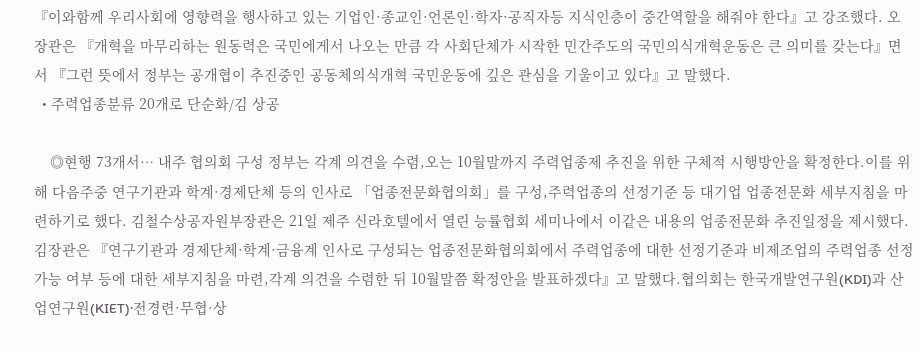『이와함께 우리사회에 영향력을 행사하고 있는 기업인·종교인·언론인·학자·공직자등 지식인층이 중간역할을 해줘야 한다』고 강조했다. 오장관은 『개혁을 마무리하는 원동력은 국민에게서 나오는 만큼 각 사회단체가 시작한 민간주도의 국민의식개혁운동은 큰 의미를 갖는다』면서 『그런 뜻에서 정부는 공개협이 추진중인 공동체의식개혁 국민운동에 깊은 관심을 기울이고 있다』고 말했다.
  • 주력업종분류 20개로 단순화/김 상공

    ◎현행 73개서… 내주 협의회 구성 정부는 각계 의견을 수렴,오는 10월말까지 주력업종제 추진을 위한 구체적 시행방안을 확정한다.이를 위해 다음주중 연구기관과 학계·경제단체 등의 인사로 「업종전문화협의회」를 구성,주력업종의 선정기준 등 대기업 업종전문화 세부지침을 마련하기로 했다. 김철수상공자원부장관은 21일 제주 신라호텔에서 열린 능률협회 세미나에서 이같은 내용의 업종전문화 추진일정을 제시했다. 김장관은 『연구기관과 경제단체·학계·금융계 인사로 구성되는 업종전문화협의회에서 주력업종에 대한 선정기준과 비제조업의 주력업종 선정가능 여부 등에 대한 세부지침을 마련,각계 의견을 수렴한 뒤 10월말쯤 확정안을 발표하겠다』고 말했다.협의회는 한국개발연구원(KDI)과 산업연구원(KIET)·전경련·무협·상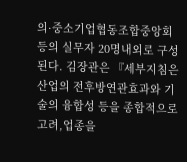의·중소기업협동조합중앙회 등의 실무자 20명내외로 구성된다. 김장관은 『세부지침은 산업의 전후방연관효과와 기술의 융합성 등을 종합적으로 고려,업종을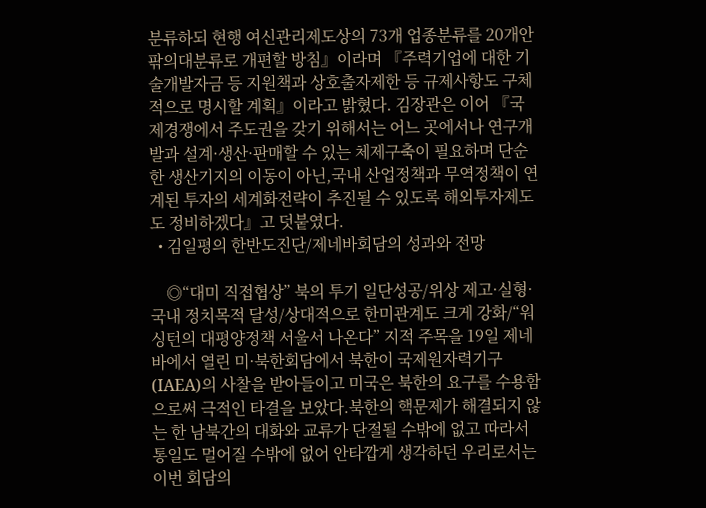분류하되 현행 여신관리제도상의 73개 업종분류를 20개안팎의대분류로 개편할 방침』이라며 『주력기업에 대한 기술개발자금 등 지원책과 상호출자제한 등 규제사항도 구체적으로 명시할 계획』이라고 밝혔다. 김장관은 이어 『국제경쟁에서 주도권을 갖기 위해서는 어느 곳에서나 연구개발과 설계·생산·판매할 수 있는 체제구축이 필요하며 단순한 생산기지의 이동이 아닌,국내 산업정책과 무역정책이 연계된 투자의 세계화전략이 추진될 수 있도록 해외투자제도도 정비하겠다』고 덧붙였다.
  • 김일평의 한반도진단/제네바회담의 성과와 전망

    ◎“대미 직접협상” 북의 투기 일단성공/위상 제고·실형·국내 정치목적 달성/상대적으로 한미관계도 크게 강화/“워싱턴의 대평양정책 서울서 나온다” 지적 주목을 19일 제네바에서 열린 미·북한회담에서 북한이 국제원자력기구(IAEA)의 사찰을 받아들이고 미국은 북한의 요구를 수용함으로써 극적인 타결을 보았다.북한의 핵문제가 해결되지 않는 한 남북간의 대화와 교류가 단절될 수밖에 없고 따라서 통일도 멀어질 수밖에 없어 안타깝게 생각하던 우리로서는 이번 회담의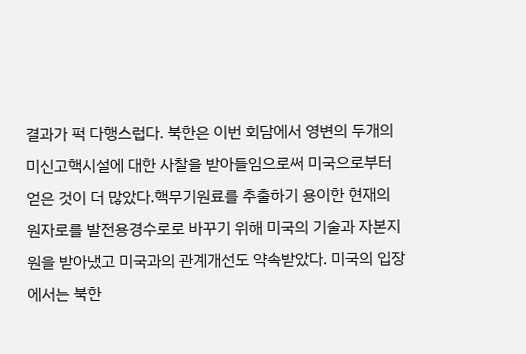결과가 퍽 다행스럽다. 북한은 이번 회담에서 영변의 두개의 미신고핵시설에 대한 사찰을 받아들임으로써 미국으로부터 얻은 것이 더 많았다.핵무기원료를 추출하기 용이한 현재의 원자로를 발전용경수로로 바꾸기 위해 미국의 기술과 자본지원을 받아냈고 미국과의 관계개선도 약속받았다. 미국의 입장에서는 북한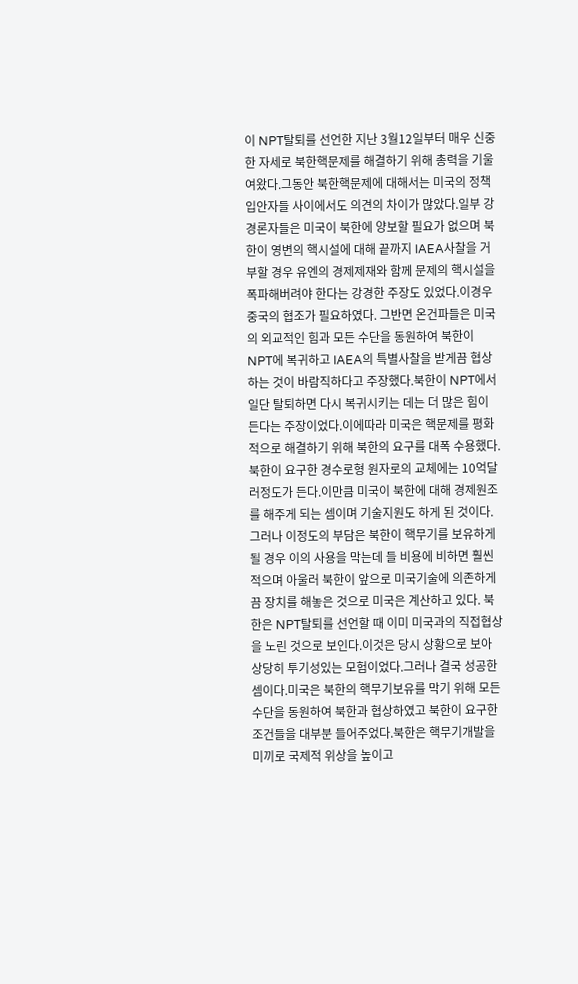이 NPT탈퇴를 선언한 지난 3월12일부터 매우 신중한 자세로 북한핵문제를 해결하기 위해 총력을 기울여왔다.그동안 북한핵문제에 대해서는 미국의 정책입안자들 사이에서도 의견의 차이가 많았다.일부 강경론자들은 미국이 북한에 양보할 필요가 없으며 북한이 영변의 핵시설에 대해 끝까지 IAEA사찰을 거부할 경우 유엔의 경제제재와 함께 문제의 핵시설을 폭파해버려야 한다는 강경한 주장도 있었다.이경우 중국의 협조가 필요하였다. 그반면 온건파들은 미국의 외교적인 힘과 모든 수단을 동원하여 북한이 NPT에 복귀하고 IAEA의 특별사찰을 받게끔 협상하는 것이 바람직하다고 주장했다.북한이 NPT에서 일단 탈퇴하면 다시 복귀시키는 데는 더 많은 힘이 든다는 주장이었다.이에따라 미국은 핵문제를 평화적으로 해결하기 위해 북한의 요구를 대폭 수용했다.북한이 요구한 경수로형 원자로의 교체에는 10억달러정도가 든다.이만큼 미국이 북한에 대해 경제원조를 해주게 되는 셈이며 기술지원도 하게 된 것이다.그러나 이정도의 부담은 북한이 핵무기를 보유하게 될 경우 이의 사용을 막는데 들 비용에 비하면 훨씬 적으며 아울러 북한이 앞으로 미국기술에 의존하게끔 장치를 해놓은 것으로 미국은 계산하고 있다. 북한은 NPT탈퇴를 선언할 때 이미 미국과의 직접협상을 노린 것으로 보인다.이것은 당시 상황으로 보아 상당히 투기성있는 모험이었다.그러나 결국 성공한 셈이다.미국은 북한의 핵무기보유를 막기 위해 모든 수단을 동원하여 북한과 협상하였고 북한이 요구한 조건들을 대부분 들어주었다.북한은 핵무기개발을 미끼로 국제적 위상을 높이고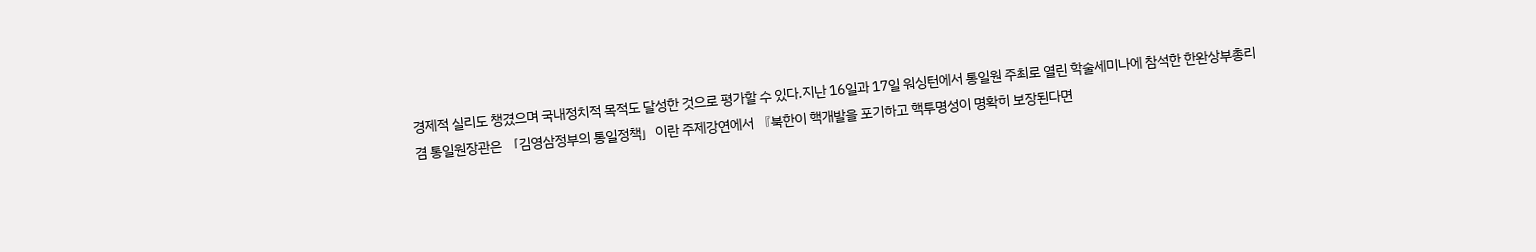경제적 실리도 챙겼으며 국내정치적 목적도 달성한 것으로 평가할 수 있다.지난 16일과 17일 워싱턴에서 통일원 주최로 열린 학술세미나에 참석한 한완상부총리겸 통일원장관은 「김영삼정부의 통일정책」이란 주제강연에서 『북한이 핵개발을 포기하고 핵투명성이 명확히 보장된다면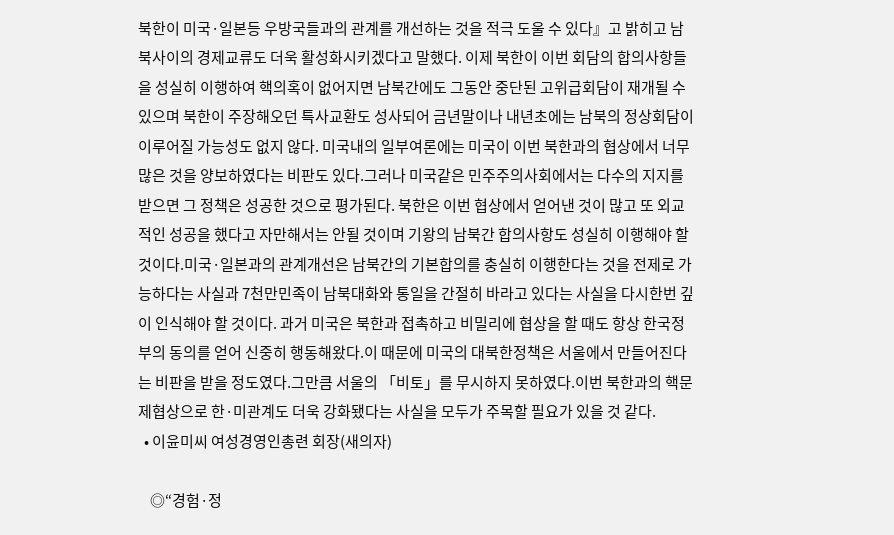북한이 미국·일본등 우방국들과의 관계를 개선하는 것을 적극 도울 수 있다』고 밝히고 남북사이의 경제교류도 더욱 활성화시키겠다고 말했다. 이제 북한이 이번 회담의 합의사항들을 성실히 이행하여 핵의혹이 없어지면 남북간에도 그동안 중단된 고위급회담이 재개될 수 있으며 북한이 주장해오던 특사교환도 성사되어 금년말이나 내년초에는 남북의 정상회담이 이루어질 가능성도 없지 않다. 미국내의 일부여론에는 미국이 이번 북한과의 협상에서 너무 많은 것을 양보하였다는 비판도 있다.그러나 미국같은 민주주의사회에서는 다수의 지지를 받으면 그 정책은 성공한 것으로 평가된다. 북한은 이번 협상에서 얻어낸 것이 많고 또 외교적인 성공을 했다고 자만해서는 안될 것이며 기왕의 남북간 합의사항도 성실히 이행해야 할 것이다.미국·일본과의 관계개선은 남북간의 기본합의를 충실히 이행한다는 것을 전제로 가능하다는 사실과 7천만민족이 남북대화와 통일을 간절히 바라고 있다는 사실을 다시한번 깊이 인식해야 할 것이다. 과거 미국은 북한과 접촉하고 비밀리에 협상을 할 때도 항상 한국정부의 동의를 얻어 신중히 행동해왔다.이 때문에 미국의 대북한정책은 서울에서 만들어진다는 비판을 받을 정도였다.그만큼 서울의 「비토」를 무시하지 못하였다.이번 북한과의 핵문제협상으로 한·미관계도 더욱 강화됐다는 사실을 모두가 주목할 필요가 있을 것 같다.
  • 이윤미씨 여성경영인총련 회장(새의자)

    ◎“경험·정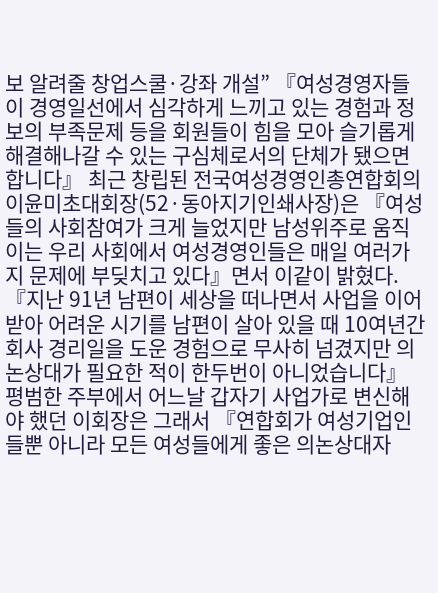보 알려줄 창업스쿨·강좌 개설” 『여성경영자들이 경영일선에서 심각하게 느끼고 있는 경험과 정보의 부족문제 등을 회원들이 힘을 모아 슬기롭게 해결해나갈 수 있는 구심체로서의 단체가 됐으면 합니다』 최근 창립된 전국여성경영인총연합회의 이윤미초대회장(52·동아지기인쇄사장)은 『여성들의 사회참여가 크게 늘었지만 남성위주로 움직이는 우리 사회에서 여성경영인들은 매일 여러가지 문제에 부딪치고 있다』면서 이같이 밝혔다. 『지난 91년 남편이 세상을 떠나면서 사업을 이어받아 어려운 시기를 남편이 살아 있을 때 10여년간 회사 경리일을 도운 경험으로 무사히 넘겼지만 의논상대가 필요한 적이 한두번이 아니었습니다』 평범한 주부에서 어느날 갑자기 사업가로 변신해야 했던 이회장은 그래서 『연합회가 여성기업인들뿐 아니라 모든 여성들에게 좋은 의논상대자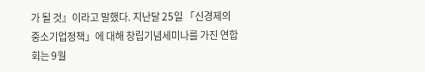가 될 것』이라고 말했다. 지난달 25일 「신경제의 중소기업정책」에 대해 창립기념세미나를 가진 연합회는 9월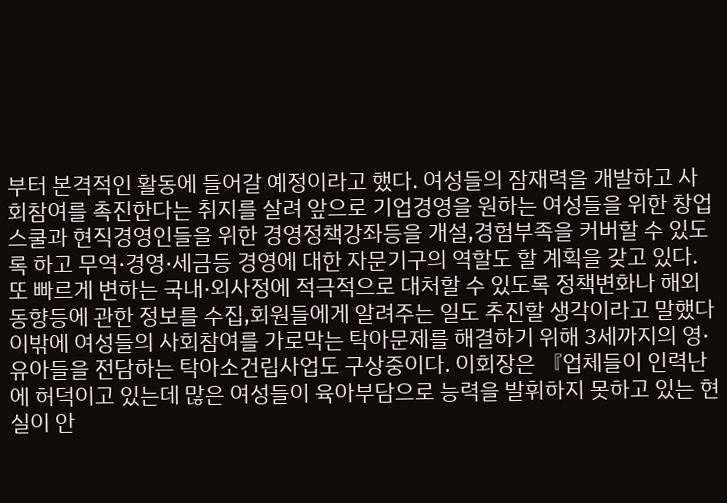부터 본격적인 활동에 들어갈 예정이라고 했다. 여성들의 잠재력을 개발하고 사회참여를 촉진한다는 취지를 살려 앞으로 기업경영을 원하는 여성들을 위한 창업스쿨과 현직경영인들을 위한 경영정책강좌등을 개설,경험부족을 커버할 수 있도록 하고 무역·경영·세금등 경영에 대한 자문기구의 역할도 할 계획을 갖고 있다. 또 빠르게 변하는 국내·외사정에 적극적으로 대처할 수 있도록 정책변화나 해외동향등에 관한 정보를 수집,회원들에게 알려주는 일도 추진할 생각이라고 말했다 이밖에 여성들의 사회참여를 가로막는 탁아문제를 해결하기 위해 3세까지의 영·유아들을 전담하는 탁아소건립사업도 구상중이다. 이회장은 『업체들이 인력난에 허덕이고 있는데 많은 여성들이 육아부담으로 능력을 발휘하지 못하고 있는 현실이 안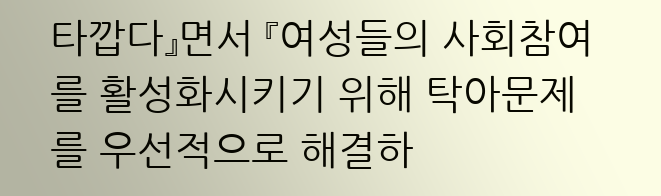타깝다』면서 『여성들의 사회참여를 활성화시키기 위해 탁아문제를 우선적으로 해결하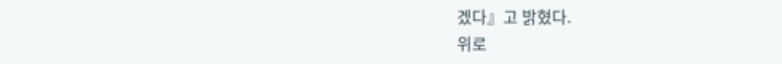겠다』고 밝혔다.
위로